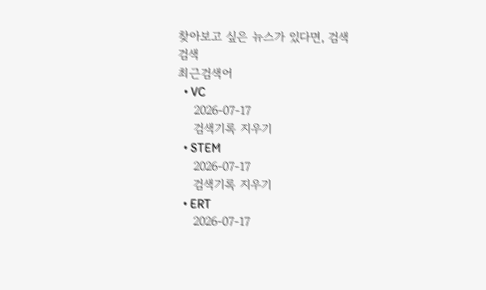찾아보고 싶은 뉴스가 있다면, 검색
검색
최근검색어
  • VC
    2026-07-17
    검색기록 지우기
  • STEM
    2026-07-17
    검색기록 지우기
  • ERT
    2026-07-17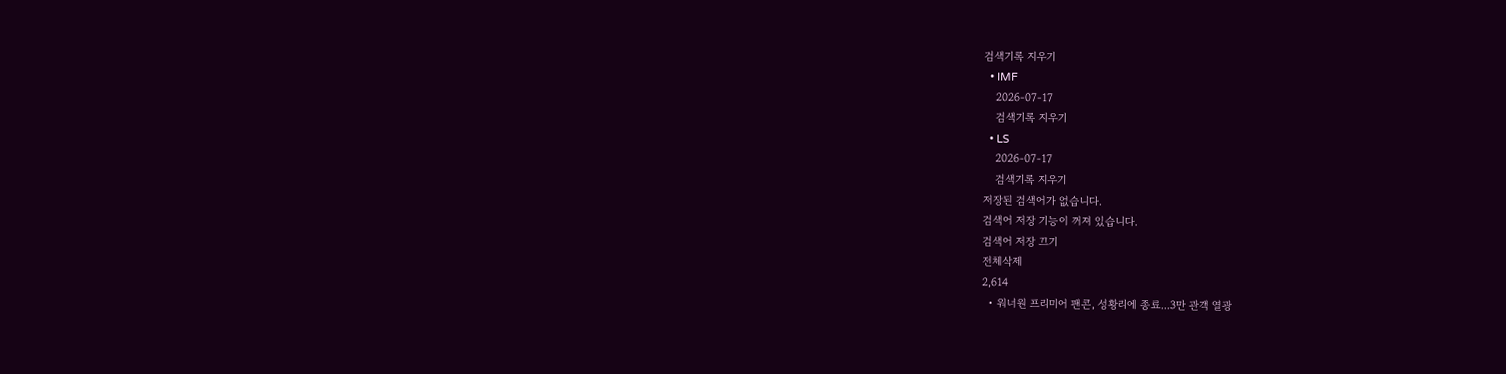검색기록 지우기
  • IMF
    2026-07-17
    검색기록 지우기
  • LS
    2026-07-17
    검색기록 지우기
저장된 검색어가 없습니다.
검색어 저장 기능이 꺼져 있습니다.
검색어 저장 끄기
전체삭제
2,614
  • 워너원 프리미어 팬콘, 성황리에 종료...3만 관객 열광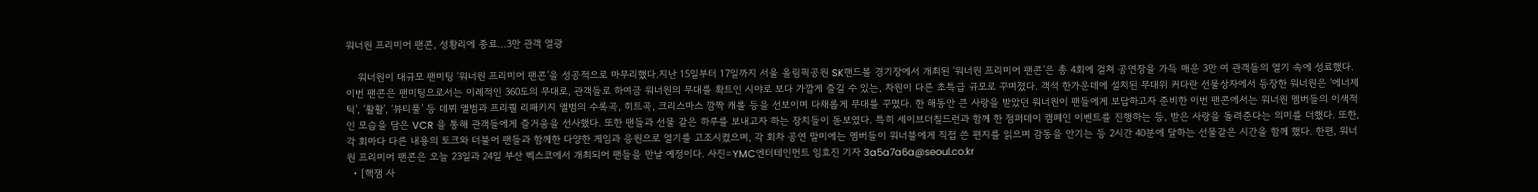워너원 프리미어 팬콘, 성황리에 종료...3만 관객 열광

    워너원이 대규모 팬미팅 ‘워너원 프리미어 팬콘’을 성공적으로 마무리했다.지난 15일부터 17일까지 서울 올림픽공원 SK핸드볼 경기장에서 개최된 ‘워너원 프리미어 팬콘’은 총 4회에 걸쳐 공연장을 가득 매운 3만 여 관객들의 열기 속에 성료했다. 이번 팬콘은 팬미팅으로서는 이례적인 360도의 무대로, 관객들로 하여금 워너원의 무대를 확트인 시야로 보다 가깝게 즐길 수 있는, 차원이 다른 초특급 규모로 꾸며졌다. 객석 한가운데에 설치된 무대위 커다란 선물상자에서 등장한 워너원은 ‘에너제틱’, ‘활활’, ‘뷰티풀’ 등 데뷔 앨범과 프리퀄 리패키지 앨범의 수록곡, 히트곡, 크리스마스 깜짝 캐롤 등을 선보이며 다채롭게 무대를 꾸몄다. 한 해동안 큰 사랑을 받았던 워너원이 팬들에게 보답하고자 준비한 이번 팬콘에서는 워너원 멤버들의 이색적인 모습을 담은 VCR 을 통해 관객들에게 즐거움을 선사했다. 또한 팬들과 선물 같은 하루를 보내고자 하는 장치들이 돋보였다. 특히 세이브더칠드런과 함께 한 점퍼데이 캠페인 이벤트를 진행하는 등, 받은 사랑을 돌려준다는 의미를 더했다. 또한, 각 회마다 다른 내용의 토크와 더불어 팬들과 함께한 다양한 게임과 응원으로 열기를 고조시켰으며, 각 회차 공연 말미에는 멤버들이 워너블에게 직접 쓴 편지를 읽으며 감동을 안기는 등 2시간 40분에 달하는 선물같은 시간을 함께 했다. 한편, 워너원 프리미어 팬콘은 오늘 23일과 24일 부산 벡스코에서 개최되어 팬들을 만날 예정이다. 사진=YMC엔터테인먼트 임효진 기자 3a5a7a6a@seoul.co.kr
  • [핵잼 사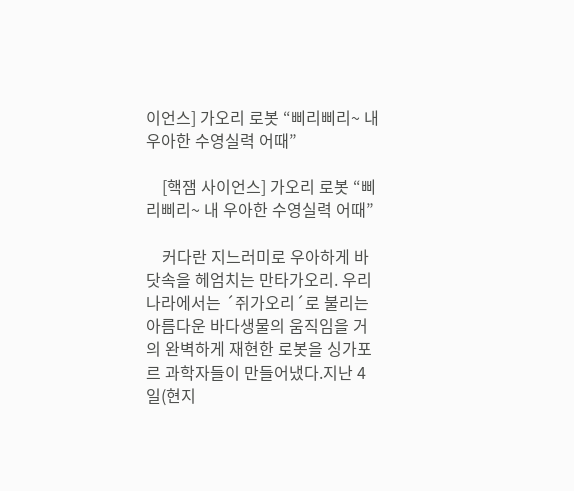이언스] 가오리 로봇 “삐리삐리~ 내 우아한 수영실력 어때”

    [핵잼 사이언스] 가오리 로봇 “삐리삐리~ 내 우아한 수영실력 어때”

    커다란 지느러미로 우아하게 바닷속을 헤엄치는 만타가오리. 우리나라에서는 ´쥐가오리´로 불리는 아름다운 바다생물의 움직임을 거의 완벽하게 재현한 로봇을 싱가포르 과학자들이 만들어냈다.지난 4일(현지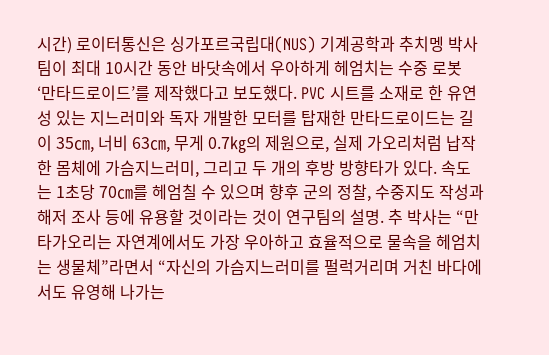시간) 로이터통신은 싱가포르국립대(NUS) 기계공학과 추치멩 박사팀이 최대 10시간 동안 바닷속에서 우아하게 헤엄치는 수중 로봇 ‘만타드로이드’를 제작했다고 보도했다. PVC 시트를 소재로 한 유연성 있는 지느러미와 독자 개발한 모터를 탑재한 만타드로이드는 길이 35㎝, 너비 63㎝, 무게 0.7㎏의 제원으로, 실제 가오리처럼 납작한 몸체에 가슴지느러미, 그리고 두 개의 후방 방향타가 있다. 속도는 1초당 70㎝를 헤엄칠 수 있으며 향후 군의 정찰, 수중지도 작성과 해저 조사 등에 유용할 것이라는 것이 연구팀의 설명. 추 박사는 “만타가오리는 자연계에서도 가장 우아하고 효율적으로 물속을 헤엄치는 생물체”라면서 “자신의 가슴지느러미를 펄럭거리며 거친 바다에서도 유영해 나가는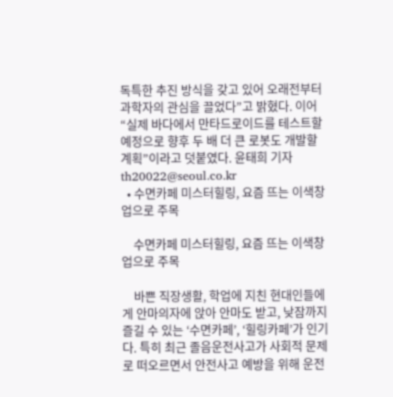독특한 추진 방식을 갖고 있어 오래전부터 과학자의 관심을 끌었다”고 밝혔다. 이어 “실제 바다에서 만타드로이드를 테스트할 예정으로 향후 두 배 더 큰 로봇도 개발할 계획”이라고 덧붙였다. 윤태희 기자 th20022@seoul.co.kr
  • 수면카페 미스터힐링, 요즘 뜨는 이색창업으로 주목

    수면카페 미스터힐링, 요즘 뜨는 이색창업으로 주목

    바쁜 직장생활, 학업에 지친 현대인들에게 안마의자에 앉아 안마도 받고, 낮잠까지 즐길 수 있는 ‘수면카페’, ‘힐링카페’가 인기다. 특히 최근 졸음운전사고가 사회적 문제로 떠오르면서 안전사고 예방을 위해 운전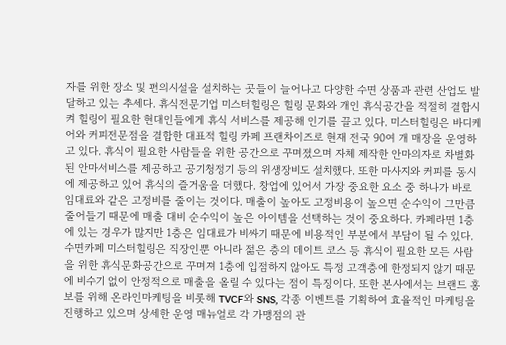자를 위한 장소 및 편의시설을 설치하는 곳들이 늘어나고 다양한 수면 상품과 관련 산업도 발달하고 있는 추세다. 휴식전문기업 미스터힐링은 힐링 문화와 개인 휴식공간을 적절히 결합시켜 힐링이 필요한 현대인들에게 휴식 서비스를 제공해 인기를 끌고 있다. 미스터힐링은 바디케어와 커피전문점을 결합한 대표적 힐링 카페 프랜차이즈로 현재 전국 90여 개 매장을 운영하고 있다. 휴식이 필요한 사람들을 위한 공간으로 꾸며졌으며 자체 제작한 안마의자로 차별화된 안마서비스를 제공하고 공기청정기 등의 위생장비도 설치했다. 또한 마사지와 커피를 동시에 제공하고 있어 휴식의 즐거움을 더했다. 창업에 있어서 가장 중요한 요소 중 하나가 바로 임대료와 같은 고정비를 줄이는 것이다. 매출이 높아도 고정비용이 높으면 순수익이 그만큼 줄어들기 때문에 매출 대비 순수익이 높은 아이템을 선택하는 것이 중요하다. 카페라면 1층에 있는 경우가 많지만 1층은 임대료가 비싸기 때문에 비용적인 부분에서 부담이 될 수 있다. 수면카페 미스터힐링은 직장인뿐 아니라 젊은 층의 데이트 코스 등 휴식이 필요한 모든 사람을 위한 휴식문화공간으로 꾸며져 1층에 입점하지 않아도 특정 고객층에 한정되지 않기 때문에 비수기 없이 안정적으로 매출을 올릴 수 있다는 점이 특징이다. 또한 본사에서는 브랜드 홍보를 위해 온라인마케팅을 비롯해 TVCF와 SNS, 각종 이벤트를 기획하여 효율적인 마케팅을 진행하고 있으며 상세한 운영 매뉴얼로 각 가맹점의 관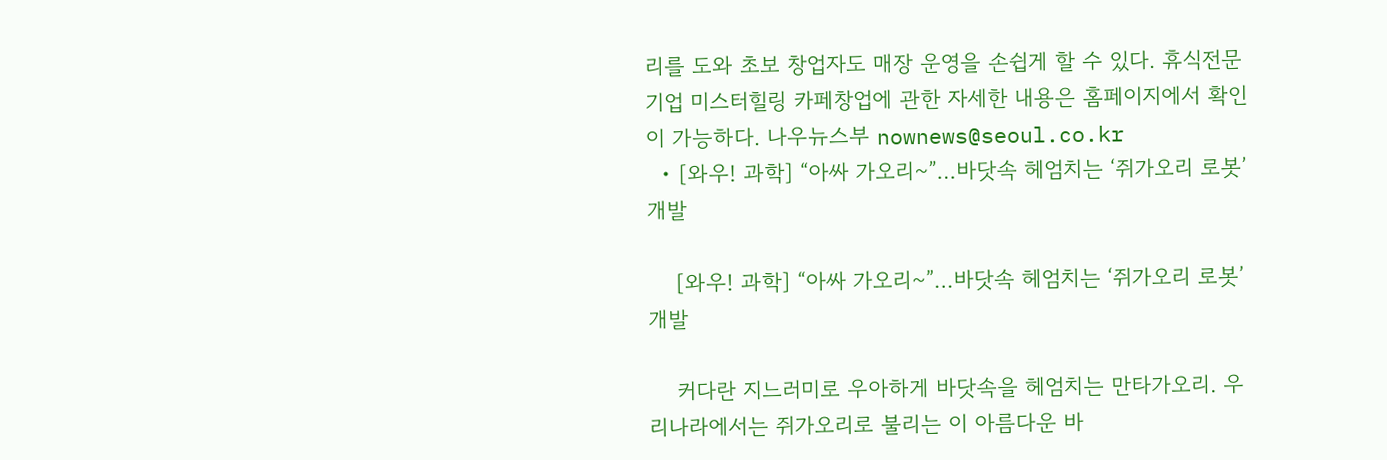리를 도와 초보 창업자도 매장 운영을 손쉽게 할 수 있다. 휴식전문기업 미스터힐링 카페창업에 관한 자세한 내용은 홈페이지에서 확인이 가능하다. 나우뉴스부 nownews@seoul.co.kr
  • [와우! 과학] “아싸 가오리~”…바닷속 헤엄치는 ‘쥐가오리 로봇’ 개발

    [와우! 과학] “아싸 가오리~”…바닷속 헤엄치는 ‘쥐가오리 로봇’ 개발

    커다란 지느러미로 우아하게 바닷속을 헤엄치는 만타가오리. 우리나라에서는 쥐가오리로 불리는 이 아름다운 바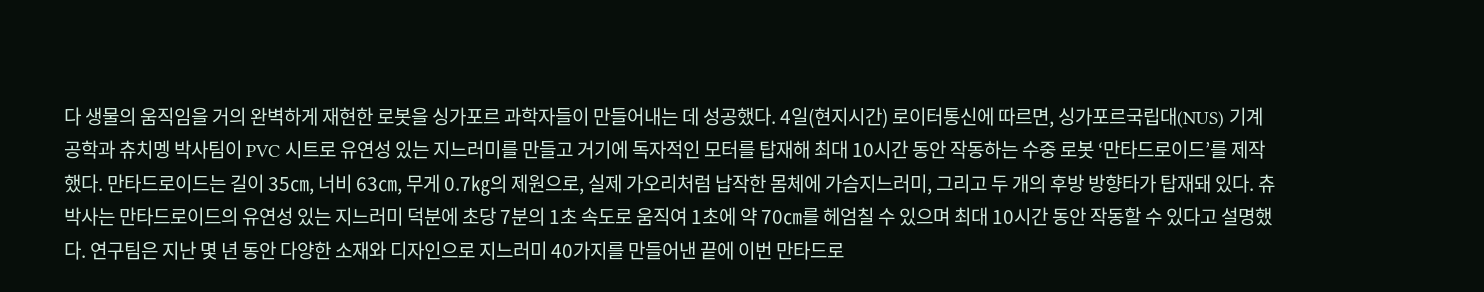다 생물의 움직임을 거의 완벽하게 재현한 로봇을 싱가포르 과학자들이 만들어내는 데 성공했다. 4일(현지시간) 로이터통신에 따르면, 싱가포르국립대(NUS) 기계공학과 츄치멩 박사팀이 PVC 시트로 유연성 있는 지느러미를 만들고 거기에 독자적인 모터를 탑재해 최대 10시간 동안 작동하는 수중 로봇 ‘만타드로이드’를 제작했다. 만타드로이드는 길이 35㎝, 너비 63㎝, 무게 0.7㎏의 제원으로, 실제 가오리처럼 납작한 몸체에 가슴지느러미, 그리고 두 개의 후방 방향타가 탑재돼 있다. 츄 박사는 만타드로이드의 유연성 있는 지느러미 덕분에 초당 7분의 1초 속도로 움직여 1초에 약 70㎝를 헤엄칠 수 있으며 최대 10시간 동안 작동할 수 있다고 설명했다. 연구팀은 지난 몇 년 동안 다양한 소재와 디자인으로 지느러미 40가지를 만들어낸 끝에 이번 만타드로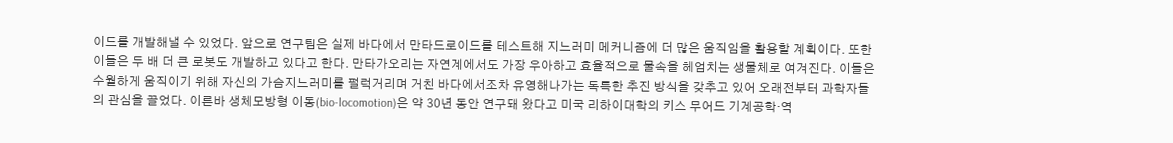이드를 개발해낼 수 있었다. 앞으로 연구팀은 실제 바다에서 만타드로이드를 테스트해 지느러미 메커니즘에 더 많은 움직임을 활용할 계획이다. 또한 이들은 두 배 더 큰 로봇도 개발하고 있다고 한다. 만타가오리는 자연계에서도 가장 우아하고 효율적으로 물속을 헤엄치는 생물체로 여겨진다. 이들은 수월하게 움직이기 위해 자신의 가슴지느러미를 펄럭거리며 거친 바다에서조차 유영해나가는 독특한 추진 방식을 갖추고 있어 오래전부터 과학자들의 관심을 끌었다. 이른바 생체모방형 이동(bio-locomotion)은 약 30년 동안 연구돼 왔다고 미국 리하이대학의 키스 무어드 기계공학·역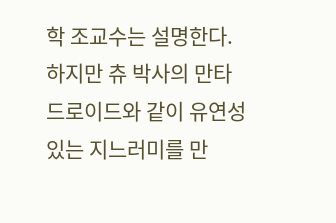학 조교수는 설명한다. 하지만 츄 박사의 만타드로이드와 같이 유연성 있는 지느러미를 만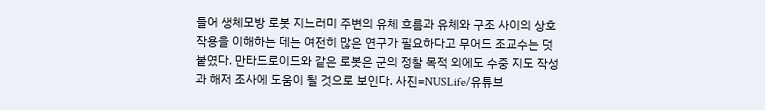들어 생체모방 로봇 지느러미 주변의 유체 흐름과 유체와 구조 사이의 상호작용을 이해하는 데는 여전히 많은 연구가 필요하다고 무어드 조교수는 덧붙였다. 만타드로이드와 같은 로봇은 군의 정찰 목적 외에도 수중 지도 작성과 해저 조사에 도움이 될 것으로 보인다. 사진=NUSLife/유튜브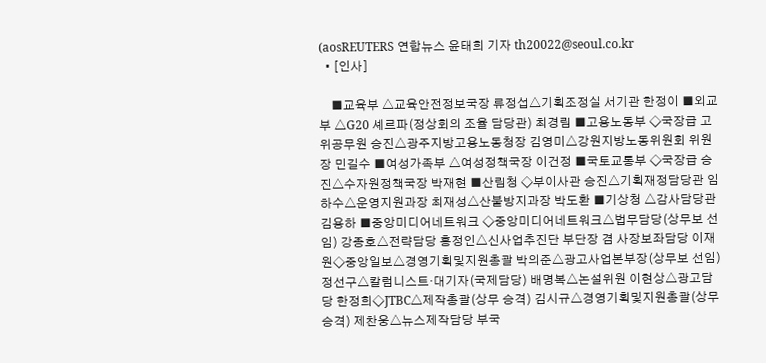(aosREUTERS 연합뉴스 윤태희 기자 th20022@seoul.co.kr
  • [인사]

    ■교육부 △교육안전정보국장 류정섭△기획조정실 서기관 한정이 ■외교부 △G20 셰르파(정상회의 조율 담당관) 최경림 ■고용노동부 ◇국장급 고위공무원 승진△광주지방고용노동청장 김영미△강원지방노동위원회 위원장 민길수 ■여성가족부 △여성정책국장 이건정 ■국토교통부 ◇국장급 승진△수자원정책국장 박재현 ■산림청 ◇부이사관 승진△기획재정담당관 임하수△운영지원과장 최재성△산불방지과장 박도환 ■기상청 △감사담당관 김용하 ■중앙미디어네트워크 ◇중앙미디어네트워크△법무담당(상무보 선임) 강종호△전략담당 홍정인△신사업추진단 부단장 겸 사장보좌담당 이재원◇중앙일보△경영기획및지원총괄 박의준△광고사업본부장(상무보 선임) 정선구△칼럼니스트·대기자(국제담당) 배명복△논설위원 이현상△광고담당 한정희◇JTBC△제작총괄(상무 승격) 김시규△경영기획및지원총괄(상무 승격) 제찬웅△뉴스제작담당 부국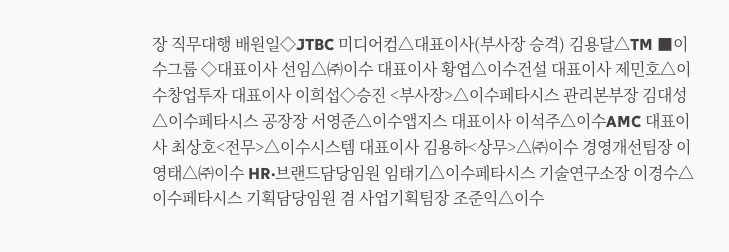장 직무대행 배원일◇JTBC 미디어컴△대표이사(부사장 승격) 김용달△TM ■이수그룹 ◇대표이사 선임△㈜이수 대표이사 황엽△이수건설 대표이사 제민호△이수창업투자 대표이사 이희섭◇승진 <부사장>△이수페타시스 관리본부장 김대성△이수페타시스 공장장 서영준△이수앱지스 대표이사 이석주△이수AMC 대표이사 최상호<전무>△이수시스템 대표이사 김용하<상무>△㈜이수 경영개선팀장 이영태△㈜이수 HR·브랜드담당임원 임태기△이수페타시스 기술연구소장 이경수△이수페타시스 기획담당임원 겸 사업기획팀장 조준익△이수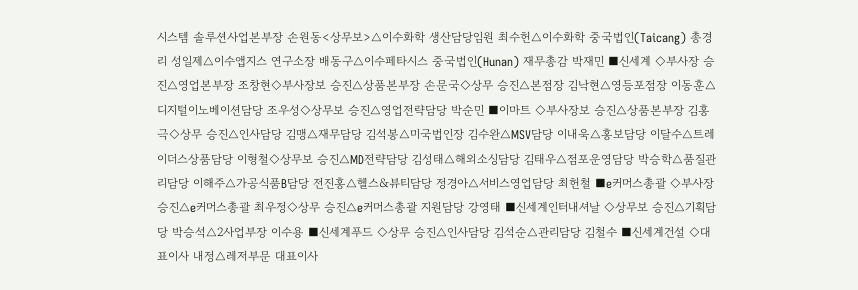시스템 솔루션사업본부장 손원동<상무보>△이수화학 생산담당임원 최수헌△이수화학 중국법인(Taicang) 총경리 성일제△이수앱지스 연구소장 배동구△이수페타시스 중국법인(Hunan) 재무총감 박재민 ■신세계 ◇부사장 승진△영업본부장 조창현◇부사장보 승진△상품본부장 손문국◇상무 승진△본점장 김낙현△영등포점장 이동훈△디지털이노베이션담당 조우성◇상무보 승진△영업전략담당 박순민 ■이마트 ◇부사장보 승진△상품본부장 김홍극◇상무 승진△인사담당 김맹△재무담당 김석봉△미국법인장 김수완△MSV담당 이내욱△홍보담당 이달수△트레이더스상품담당 이형철◇상무보 승진△MD전략담당 김성태△해외소싱담당 김태우△점포운영담당 박승학△품질관리담당 이해주△가공식품B담당 전진홍△헬스&뷰티담당 정경아△서비스영업담당 최헌철 ■e커머스총괄 ◇부사장 승진△e커머스총괄 최우정◇상무 승진△e커머스총괄 지원담당 강영태 ■신세계인터내셔날 ◇상무보 승진△기획담당 박승석△2사업부장 이수용 ■신세계푸드 ◇상무 승진△인사담당 김석순△관리담당 김철수 ■신세계건설 ◇대표이사 내정△레저부문 대표이사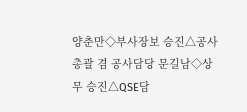양춘만◇부사장보 승진△공사총괄 겸 공사담당 문길남◇상무 승진△QSE담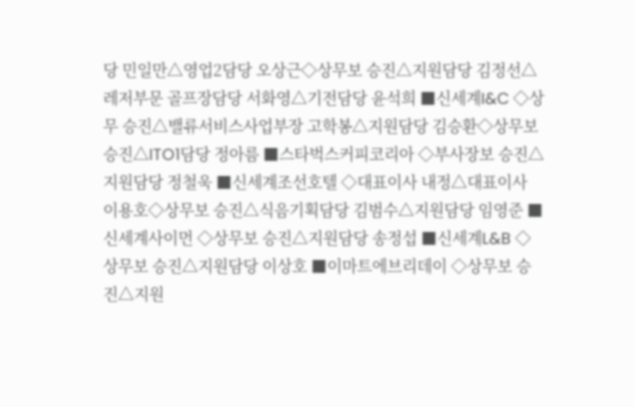당 민일만△영업2담당 오상근◇상무보 승진△지원담당 김정선△레저부문 골프장담당 서화영△기전담당 윤석희 ■신세계I&C ◇상무 승진△밸류서비스사업부장 고학봉△지원담당 김승환◇상무보 승진△ITO1담당 정아름 ■스타벅스커피코리아 ◇부사장보 승진△지원담당 정철욱 ■신세계조선호텔 ◇대표이사 내정△대표이사 이용호◇상무보 승진△식음기획담당 김범수△지원담당 임영준 ■신세계사이먼 ◇상무보 승진△지원담당 송정섭 ■신세계L&B ◇상무보 승진△지원담당 이상호 ■이마트에브리데이 ◇상무보 승진△지원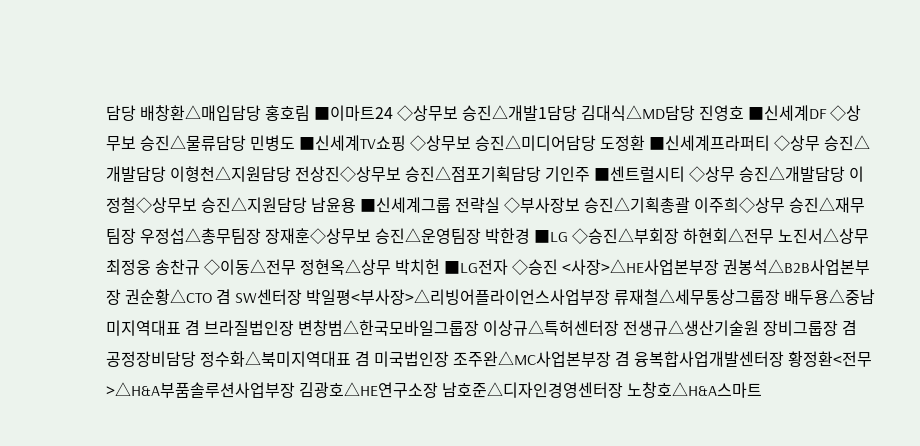담당 배창환△매입담당 홍호림 ■이마트24 ◇상무보 승진△개발1담당 김대식△MD담당 진영호 ■신세계DF ◇상무보 승진△물류담당 민병도 ■신세계TV쇼핑 ◇상무보 승진△미디어담당 도정환 ■신세계프라퍼티 ◇상무 승진△개발담당 이형천△지원담당 전상진◇상무보 승진△점포기획담당 기인주 ■센트럴시티 ◇상무 승진△개발담당 이정철◇상무보 승진△지원담당 남윤용 ■신세계그룹 전략실 ◇부사장보 승진△기획총괄 이주희◇상무 승진△재무팀장 우정섭△총무팀장 장재훈◇상무보 승진△운영팀장 박한경 ■LG ◇승진△부회장 하현회△전무 노진서△상무 최정웅 송찬규 ◇이동△전무 정현옥△상무 박치헌 ■LG전자 ◇승진 <사장>△HE사업본부장 권봉석△B2B사업본부장 권순황△CTO 겸 SW센터장 박일평<부사장>△리빙어플라이언스사업부장 류재철△세무통상그룹장 배두용△중남미지역대표 겸 브라질법인장 변창범△한국모바일그룹장 이상규△특허센터장 전생규△생산기술원 장비그룹장 겸 공정장비담당 정수화△북미지역대표 겸 미국법인장 조주완△MC사업본부장 겸 융복합사업개발센터장 황정환<전무>△H&A부품솔루션사업부장 김광호△HE연구소장 남호준△디자인경영센터장 노창호△H&A스마트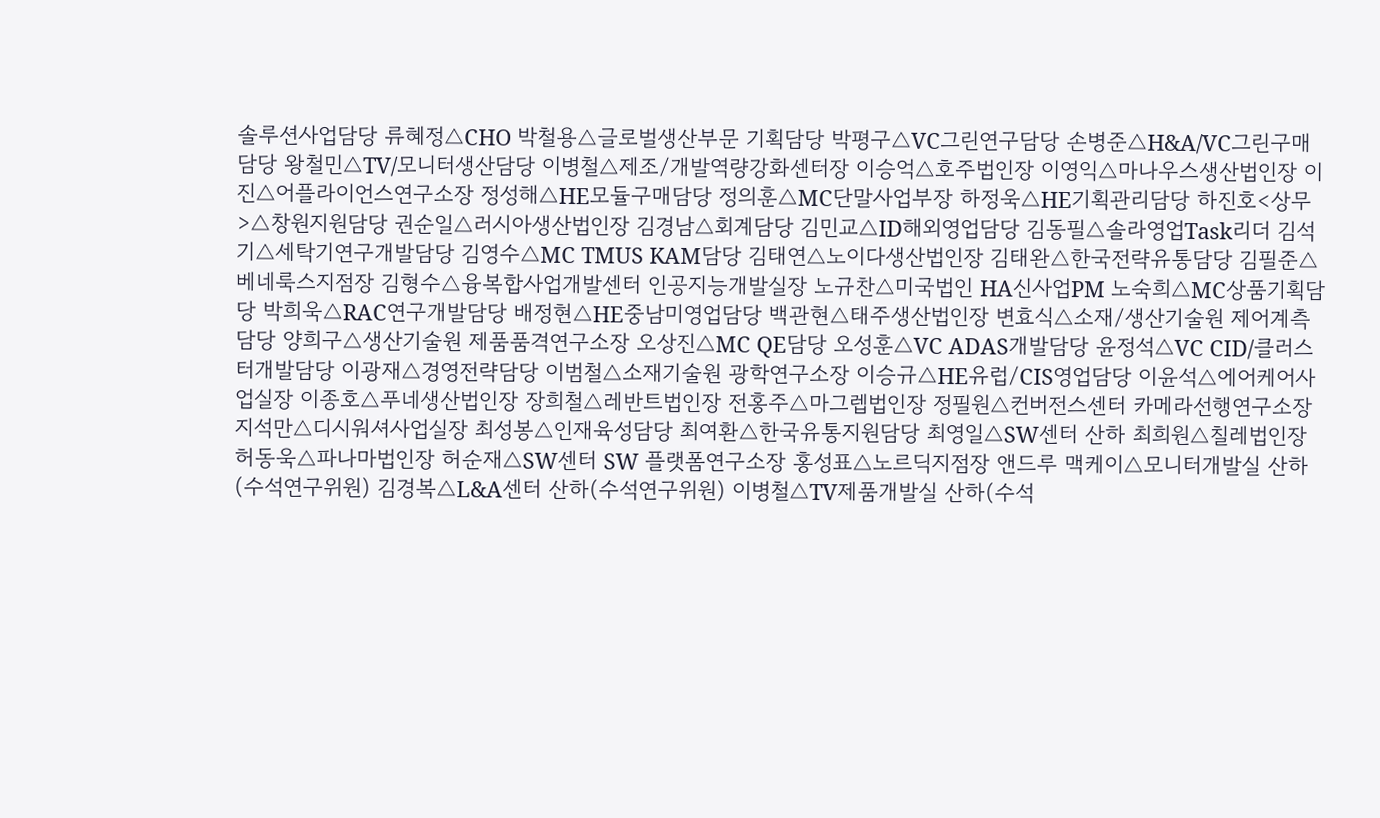솔루션사업담당 류혜정△CHO 박철용△글로벌생산부문 기획담당 박평구△VC그린연구담당 손병준△H&A/VC그린구매담당 왕철민△TV/모니터생산담당 이병철△제조/개발역량강화센터장 이승억△호주법인장 이영익△마나우스생산법인장 이진△어플라이언스연구소장 정성해△HE모듈구매담당 정의훈△MC단말사업부장 하정욱△HE기획관리담당 하진호<상무>△창원지원담당 권순일△러시아생산법인장 김경남△회계담당 김민교△ID해외영업담당 김동필△솔라영업Task리더 김석기△세탁기연구개발담당 김영수△MC TMUS KAM담당 김태연△노이다생산법인장 김태완△한국전략유통담당 김필준△베네룩스지점장 김형수△융복합사업개발센터 인공지능개발실장 노규찬△미국법인 HA신사업PM 노숙희△MC상품기획담당 박희욱△RAC연구개발담당 배정현△HE중남미영업담당 백관현△태주생산법인장 변효식△소재/생산기술원 제어계측담당 양희구△생산기술원 제품품격연구소장 오상진△MC QE담당 오성훈△VC ADAS개발담당 윤정석△VC CID/클러스터개발담당 이광재△경영전략담당 이범철△소재기술원 광학연구소장 이승규△HE유럽/CIS영업담당 이윤석△에어케어사업실장 이종호△푸네생산법인장 장희철△레반트법인장 전홍주△마그렙법인장 정필원△컨버전스센터 카메라선행연구소장 지석만△디시워셔사업실장 최성봉△인재육성담당 최여환△한국유통지원담당 최영일△SW센터 산하 최희원△칠레법인장 허동욱△파나마법인장 허순재△SW센터 SW 플랫폼연구소장 홍성표△노르딕지점장 앤드루 맥케이△모니터개발실 산하(수석연구위원) 김경복△L&A센터 산하(수석연구위원) 이병철△TV제품개발실 산하(수석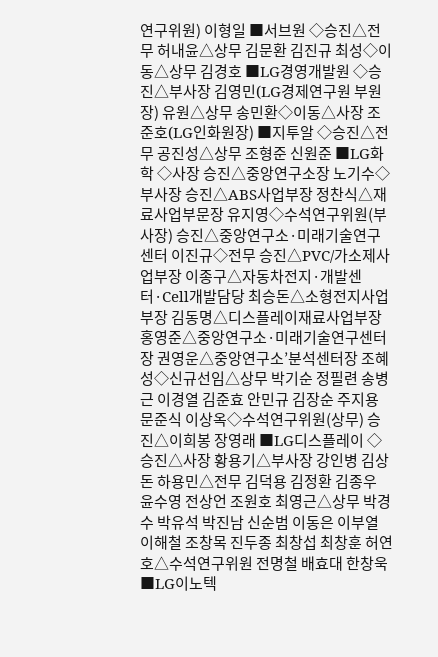연구위원) 이형일 ■서브원 ◇승진△전무 허내윤△상무 김문환 김진규 최성◇이동△상무 김경호 ■LG경영개발원 ◇승진△부사장 김영민(LG경제연구원 부원장) 유원△상무 송민환◇이동△사장 조준호(LG인화원장) ■지투알 ◇승진△전무 공진성△상무 조형준 신원준 ■LG화학 ◇사장 승진△중앙연구소장 노기수◇부사장 승진△ABS사업부장 정찬식△재료사업부문장 유지영◇수석연구위원(부사장) 승진△중앙연구소·미래기술연구센터 이진규◇전무 승진△PVC/가소제사업부장 이종구△자동차전지·개발센터·Cell개발담당 최승돈△소형전지사업부장 김동명△디스플레이재료사업부장 홍영준△중앙연구소·미래기술연구센터장 권영운△중앙연구소’분석센터장 조혜성◇신규선임△상무 박기순 정필련 송병근 이경열 김준효 안민규 김장순 주지용 문준식 이상옥◇수석연구위원(상무) 승진△이희봉 장영래 ■LG디스플레이 ◇승진△사장 황용기△부사장 강인병 김상돈 하용민△전무 김덕용 김정환 김종우 윤수영 전상언 조원호 최영근△상무 박경수 박유석 박진남 신순범 이동은 이부열 이해철 조창목 진두종 최창섭 최창훈 허연호△수석연구위원 전명철 배효대 한창욱 ■LG이노텍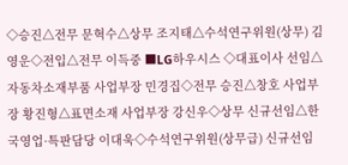◇승진△전무 문혁수△상무 조지태△수석연구위원(상무) 김영운◇전입△전무 이득중 ■LG하우시스 ◇대표이사 선임△자동차소재부품 사업부장 민경집◇전무 승진△창호 사업부장 황진형△표면소재 사업부장 강신우◇상무 신규선임△한국영업·특판담당 이대욱◇수석연구위원(상무급) 신규선임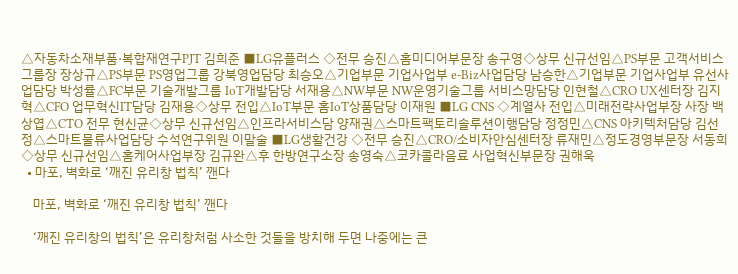△자동차소재부품·복합재연구PJT 김희준 ■LG유플러스 ◇전무 승진△홈미디어부문장 송구영◇상무 신규선임△PS부문 고객서비스그룹장 장상규△PS부문 PS영업그룹 강북영업담당 최승오△기업부문 기업사업부 e-Biz사업담당 남승한△기업부문 기업사업부 유선사업담당 박성률△FC부문 기술개발그룹 IoT개발담당 서재용△NW부문 NW운영기술그룹 서비스망담당 인현철△CRO UX센터장 김지혁△CFO 업무혁신IT담당 김재용◇상무 전입△IoT부문 홈IoT상품담당 이재원 ■LG CNS ◇계열사 전입△미래전략사업부장 사장 백상엽△CTO 전무 현신균◇상무 신규선임△인프라서비스담 양재권△스마트팩토리솔루션이행담당 정정민△CNS 아키텍처담당 김선정△스마트물류사업담당 수석연구위원 이말술 ■LG생활건강 ◇전무 승진△CRO/소비자안심센터장 류재민△정도경영부문장 서동희◇상무 신규선임△홈케어사업부장 김규완△후 한방연구소장 송영숙△코카콜라음료 사업혁신부문장 권해욱
  • 마포, 벽화로 ‘깨진 유리창 법칙’ 깬다

    마포, 벽화로 ‘깨진 유리창 법칙’ 깬다

    ‘깨진 유리창의 법칙’은 유리창처럼 사소한 것들을 방치해 두면 나중에는 큰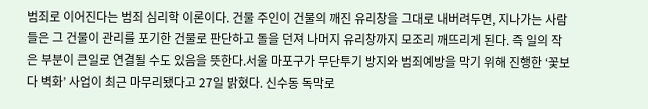범죄로 이어진다는 범죄 심리학 이론이다. 건물 주인이 건물의 깨진 유리창을 그대로 내버려두면, 지나가는 사람들은 그 건물이 관리를 포기한 건물로 판단하고 돌을 던져 나머지 유리창까지 모조리 깨뜨리게 된다. 즉 일의 작은 부분이 큰일로 연결될 수도 있음을 뜻한다.서울 마포구가 무단투기 방지와 범죄예방을 막기 위해 진행한 ‘꽃보다 벽화’ 사업이 최근 마무리됐다고 27일 밝혔다. 신수동 독막로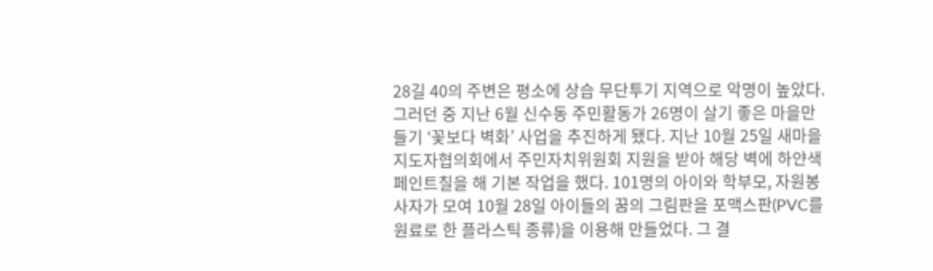28길 40의 주변은 평소에 상습 무단투기 지역으로 악명이 높았다. 그러던 중 지난 6월 신수동 주민활동가 26명이 살기 좋은 마을만들기 ‘꽃보다 벽화’ 사업을 추진하게 됐다. 지난 10월 25일 새마을지도자협의회에서 주민자치위원회 지원을 받아 해당 벽에 하얀색 페인트칠을 해 기본 작업을 했다. 101명의 아이와 학부모, 자원봉사자가 모여 10월 28일 아이들의 꿈의 그림판을 포맥스판(PVC를 원료로 한 플라스틱 종류)을 이용해 만들었다. 그 결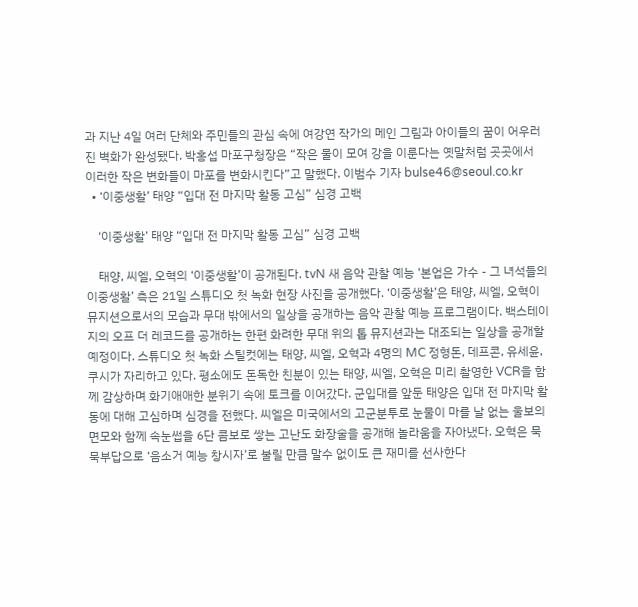과 지난 4일 여러 단체와 주민들의 관심 속에 여강연 작가의 메인 그림과 아이들의 꿈이 어우러진 벽화가 완성됐다. 박홍섭 마포구청장은 “작은 물이 모여 강을 이룬다는 옛말처럼 곳곳에서 이러한 작은 변화들이 마포를 변화시킨다”고 말했다. 이범수 기자 bulse46@seoul.co.kr
  • ‘이중생활’ 태양 “입대 전 마지막 활동 고심” 심경 고백

    ‘이중생활’ 태양 “입대 전 마지막 활동 고심” 심경 고백

    태양, 씨엘, 오혁의 ‘이중생활’이 공개된다. tvN 새 음악 관찰 예능 ‘본업은 가수 - 그 녀석들의 이중생활’ 측은 21일 스튜디오 첫 녹화 현장 사진을 공개했다. ‘이중생활’은 태양, 씨엘, 오혁이 뮤지션으로서의 모습과 무대 밖에서의 일상을 공개하는 음악 관찰 예능 프로그램이다. 백스테이지의 오프 더 레코드를 공개하는 한편 화려한 무대 위의 톱 뮤지션과는 대조되는 일상을 공개할 예정이다. 스튜디오 첫 녹화 스틸컷에는 태양, 씨엘, 오혁과 4명의 MC 정형돈, 데프콘, 유세윤, 쿠시가 자리하고 있다. 평소에도 돈독한 친분이 있는 태양, 씨엘, 오혁은 미리 촬영한 VCR을 함께 감상하며 화기애애한 분위기 속에 토크를 이어갔다. 군입대를 앞둔 태양은 입대 전 마지막 활동에 대해 고심하며 심경을 전했다. 씨엘은 미국에서의 고군분투로 눈물이 마를 날 없는 울보의 면모와 함께 속눈썹을 6단 콤보로 쌓는 고난도 화장술을 공개해 놀라움을 자아냈다. 오혁은 묵묵부답으로 ‘음소거 예능 창시자’로 불릴 만큼 말수 없이도 큰 재미를 선사한다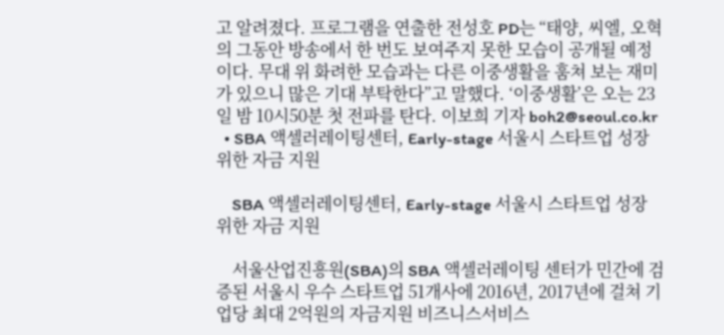고 알려졌다. 프로그램을 연출한 전성호 PD는 “태양, 씨엘, 오혁의 그동안 방송에서 한 번도 보여주지 못한 모습이 공개될 예정이다. 무대 위 화려한 모습과는 다른 이중생활을 훔쳐 보는 재미가 있으니 많은 기대 부탁한다”고 말했다. ‘이중생활’은 오는 23일 밤 10시50분 첫 전파를 탄다. 이보희 기자 boh2@seoul.co.kr
  • SBA 액셀러레이팅센터, Early-stage 서울시 스타트업 성장 위한 자금 지원

    SBA 액셀러레이팅센터, Early-stage 서울시 스타트업 성장 위한 자금 지원

    서울산업진흥원(SBA)의 SBA 액셀러레이팅 센터가 민간에 검증된 서울시 우수 스타트업 51개사에 2016년, 2017년에 걸쳐 기업당 최대 2억원의 자금지원 비즈니스서비스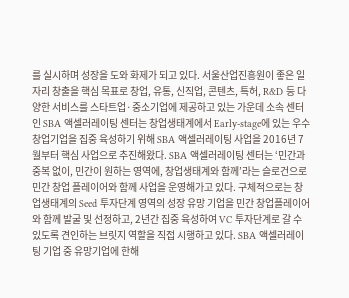를 실시하며 성장을 도와 화제가 되고 있다. 서울산업진흥원이 좋은 일자리 창출을 핵심 목표로 창업, 유통, 신직업, 콘텐츠, 특허, R&D 등 다양한 서비스를 스타트업·중소기업에 제공하고 있는 가운데 소속 센터인 SBA 액셀러레이팅 센터는 창업생태계에서 Early-stage에 있는 우수창업기업을 집중 육성하기 위해 SBA 액셀러레이팅 사업을 2016년 7월부터 핵심 사업으로 추진해왔다. SBA 액셀러레이팅 센터는 ‘민간과 중복 없이, 민간이 원하는 영역에, 창업생태계와 함께’라는 슬로건으로 민간 창업 플레이어와 함께 사업을 운영해가고 있다. 구체적으로는 창업생태계의 Seed 투자단계 영역의 성장 유망 기업을 민간 창업플레이어와 함께 발굴 및 선정하고, 2년간 집중 육성하여 VC 투자단계로 갈 수 있도록 견인하는 브릿지 역할을 직접 시행하고 있다. SBA 액셀러레이팅 기업 중 유망기업에 한해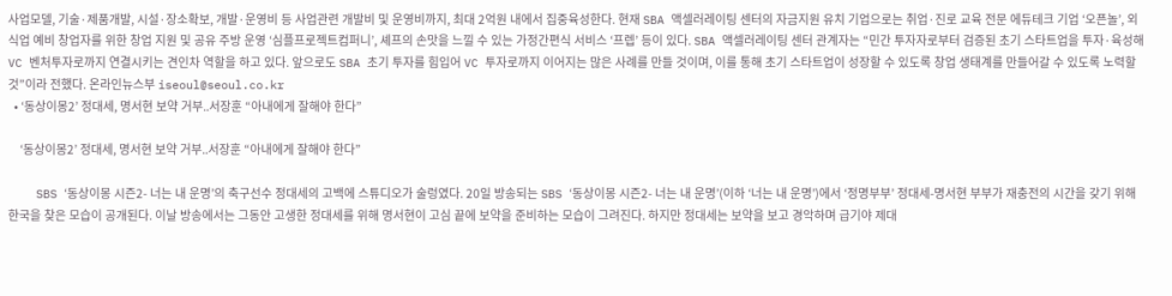사업모델, 기술·제품개발, 시설·장소확보, 개발·운영비 등 사업관련 개발비 및 운영비까지, 최대 2억원 내에서 집중육성한다. 현재 SBA 액셀러레이팅 센터의 자금지원 유치 기업으로는 취업·진로 교육 전문 에듀테크 기업 ‘오픈놀’, 외식업 예비 창업자를 위한 창업 지원 및 공유 주방 운영 ‘심플프로젝트컴퍼니’, 셰프의 손맛을 느낄 수 있는 가정간편식 서비스 ‘프렙’ 등이 있다. SBA 액셀러레이팅 센터 관계자는 “민간 투자자로부터 검증된 초기 스타트업을 투자·육성해 VC 벤처투자로까지 연결시키는 견인차 역할을 하고 있다. 앞으로도 SBA 초기 투자를 힘입어 VC 투자로까지 이어지는 많은 사례를 만들 것이며, 이를 통해 초기 스타트업이 성장할 수 있도록 창업 생태계를 만들어갈 수 있도록 노력할 것”이라 전했다. 온라인뉴스부 iseoul@seoul.co.kr
  • ‘동상이몽2’ 정대세, 명서현 보약 거부..서장훈 “아내에게 잘해야 한다”

    ‘동상이몽2’ 정대세, 명서현 보약 거부..서장훈 “아내에게 잘해야 한다”

    SBS ‘동상이몽 시즌2- 너는 내 운명’의 축구선수 정대세의 고백에 스튜디오가 술렁였다. 20일 방송되는 SBS ‘동상이몽 시즌2- 너는 내 운명’(이하 ‘너는 내 운명’)에서 ‘정명부부’ 정대세-명서현 부부가 재충전의 시간을 갖기 위해 한국을 찾은 모습이 공개된다. 이날 방송에서는 그동안 고생한 정대세를 위해 명서현이 고심 끝에 보약을 준비하는 모습이 그려진다. 하지만 정대세는 보약을 보고 경악하며 급기야 제대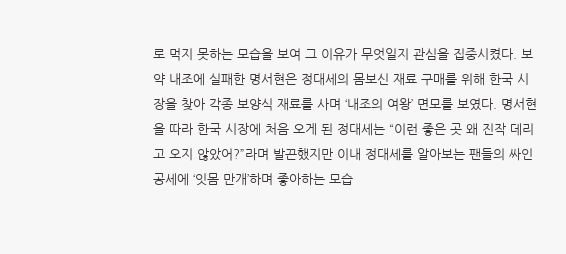로 먹지 못하는 모습을 보여 그 이유가 무엇일지 관심을 집중시켰다. 보약 내조에 실패한 명서현은 정대세의 몸보신 재료 구매를 위해 한국 시장을 찾아 각종 보양식 재료를 사며 ‘내조의 여왕’ 면모를 보였다. 명서현을 따라 한국 시장에 처음 오게 된 정대세는 “이런 좋은 곳 왜 진작 데리고 오지 않았어?”라며 발끈했지만 이내 정대세를 알아보는 팬들의 싸인 공세에 ‘잇몸 만개’하며 좋아하는 모습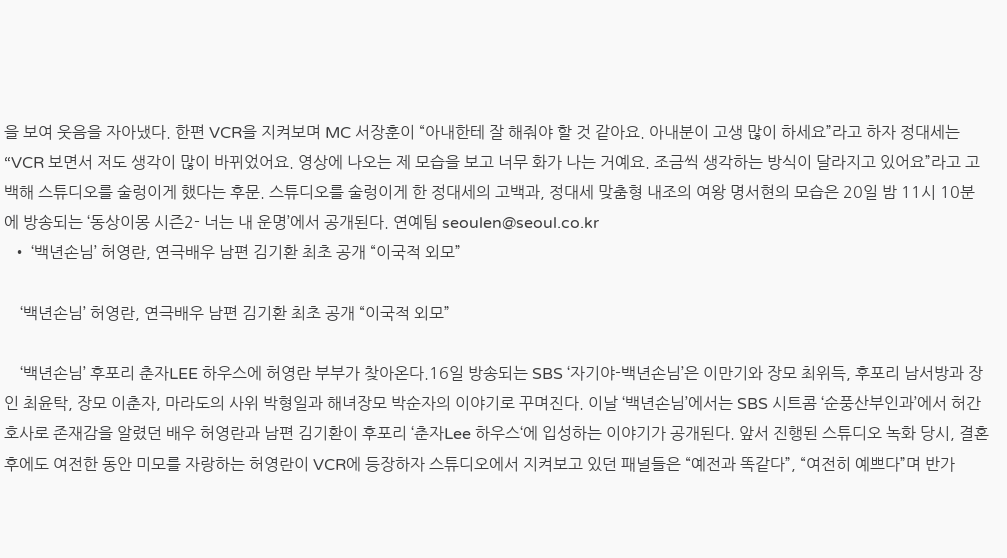을 보여 웃음을 자아냈다. 한편 VCR을 지켜보며 MC 서장훈이 “아내한테 잘 해줘야 할 것 같아요. 아내분이 고생 많이 하세요”라고 하자 정대세는 “VCR 보면서 저도 생각이 많이 바뀌었어요. 영상에 나오는 제 모습을 보고 너무 화가 나는 거예요. 조금씩 생각하는 방식이 달라지고 있어요”라고 고백해 스튜디오를 술렁이게 했다는 후문. 스튜디오를 술렁이게 한 정대세의 고백과, 정대세 맞춤형 내조의 여왕 명서현의 모습은 20일 밤 11시 10분에 방송되는 ‘동상이몽 시즌2- 너는 내 운명’에서 공개된다. 연예팀 seoulen@seoul.co.kr
  • ‘백년손님’ 허영란, 연극배우 남편 김기환 최초 공개 “이국적 외모”

    ‘백년손님’ 허영란, 연극배우 남편 김기환 최초 공개 “이국적 외모”

    ‘백년손님’ 후포리 춘자LEE 하우스에 허영란 부부가 찾아온다.16일 방송되는 SBS ‘자기야-백년손님’은 이만기와 장모 최위득, 후포리 남서방과 장인 최윤탁, 장모 이춘자, 마라도의 사위 박형일과 해녀장모 박순자의 이야기로 꾸며진다. 이날 ‘백년손님’에서는 SBS 시트콤 ‘순풍산부인과’에서 허간호사로 존재감을 알렸던 배우 허영란과 남편 김기환이 후포리 ‘춘자Lee 하우스‘에 입성하는 이야기가 공개된다. 앞서 진행된 스튜디오 녹화 당시, 결혼 후에도 여전한 동안 미모를 자랑하는 허영란이 VCR에 등장하자 스튜디오에서 지켜보고 있던 패널들은 “예전과 똑같다”, “여전히 예쁘다”며 반가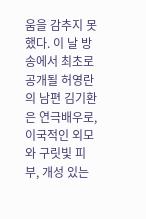움을 감추지 못했다. 이 날 방송에서 최초로 공개될 허영란의 남편 김기환은 연극배우로, 이국적인 외모와 구릿빛 피부, 개성 있는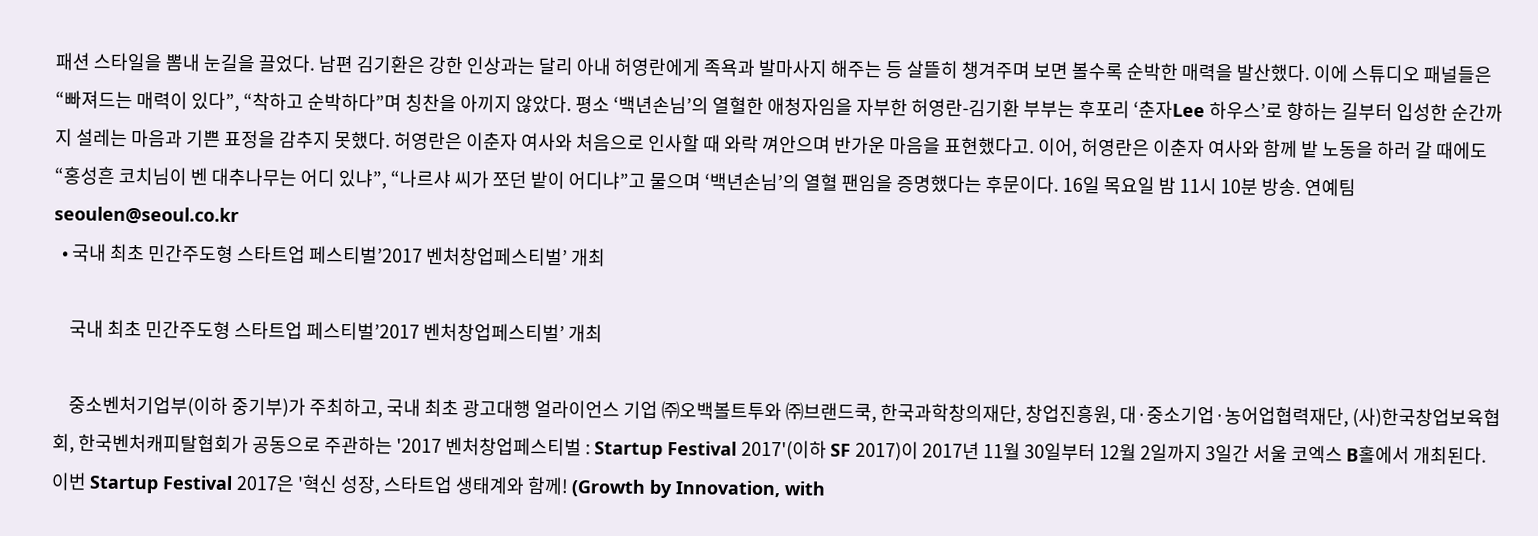패션 스타일을 뽐내 눈길을 끌었다. 남편 김기환은 강한 인상과는 달리 아내 허영란에게 족욕과 발마사지 해주는 등 살뜰히 챙겨주며 보면 볼수록 순박한 매력을 발산했다. 이에 스튜디오 패널들은 “빠져드는 매력이 있다”, “착하고 순박하다”며 칭찬을 아끼지 않았다. 평소 ‘백년손님’의 열혈한 애청자임을 자부한 허영란-김기환 부부는 후포리 ‘춘자Lee 하우스’로 향하는 길부터 입성한 순간까지 설레는 마음과 기쁜 표정을 감추지 못했다. 허영란은 이춘자 여사와 처음으로 인사할 때 와락 껴안으며 반가운 마음을 표현했다고. 이어, 허영란은 이춘자 여사와 함께 밭 노동을 하러 갈 때에도 “홍성흔 코치님이 벤 대추나무는 어디 있냐”, “나르샤 씨가 쪼던 밭이 어디냐”고 물으며 ‘백년손님’의 열혈 팬임을 증명했다는 후문이다. 16일 목요일 밤 11시 10분 방송. 연예팀 seoulen@seoul.co.kr
  • 국내 최초 민간주도형 스타트업 페스티벌’2017 벤처창업페스티벌’ 개최

    국내 최초 민간주도형 스타트업 페스티벌’2017 벤처창업페스티벌’ 개최

    중소벤처기업부(이하 중기부)가 주최하고, 국내 최초 광고대행 얼라이언스 기업 ㈜오백볼트투와 ㈜브랜드쿡, 한국과학창의재단, 창업진흥원, 대·중소기업·농어업협력재단, (사)한국창업보육협회, 한국벤처캐피탈협회가 공동으로 주관하는 '2017 벤처창업페스티벌 : Startup Festival 2017'(이하 SF 2017)이 2017년 11월 30일부터 12월 2일까지 3일간 서울 코엑스 B홀에서 개최된다. 이번 Startup Festival 2017은 '혁신 성장, 스타트업 생태계와 함께! (Growth by Innovation, with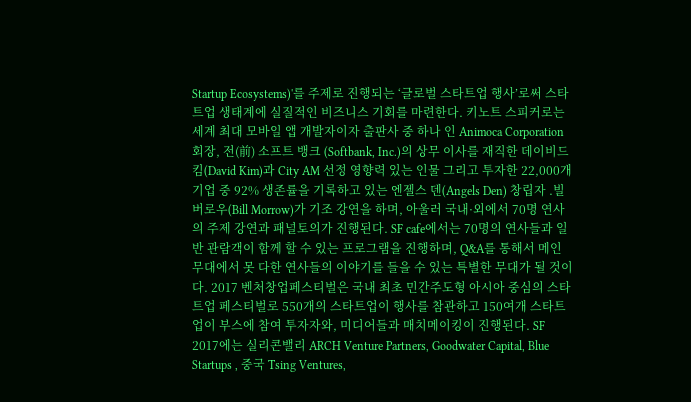Startup Ecosystems)'를 주제로 진행되는 ‘글로벌 스타트업 행사’로써 스타트업 생태계에 실질적인 비즈니스 기회를 마련한다. 키노트 스피커로는 세계 최대 모바일 앱 개발자이자 출판사 중 하나 인 Animoca Corporation 회장, 전(前) 소프트 뱅크 (Softbank, Inc.)의 상무 이사를 재직한 데이비드 킴(David Kim)과 City AM 선정 영향력 있는 인물 그리고 투자한 22,000개 기업 중 92% 생존률을 기록하고 있는 엔젤스 덴(Angels Den) 창립자 .빌 버로우(Bill Morrow)가 기조 강연을 하며, 아울러 국내·외에서 70명 연사의 주제 강연과 패널토의가 진행된다. SF cafe에서는 70명의 연사들과 일반 관람객이 함께 할 수 있는 프로그램을 진행하며, Q&A를 통해서 메인 무대에서 못 다한 연사들의 이야기를 들을 수 있는 특별한 무대가 될 것이다. 2017 벤처창업페스티벌은 국내 최초 민간주도형 아시아 중심의 스타트업 페스티벌로 550개의 스타트업이 행사를 참관하고 150여개 스타트업이 부스에 참여 투자자와, 미디어들과 매치메이킹이 진행된다. SF 2017에는 실리콘밸리 ARCH Venture Partners, Goodwater Capital, Blue Startups , 중국 Tsing Ventures,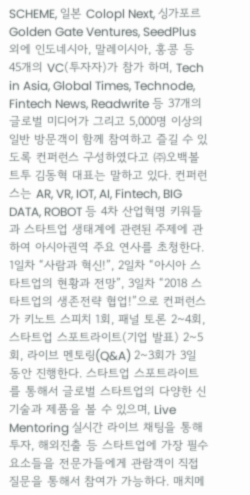SCHEME, 일본 Colopl Next, 싱가포르 Golden Gate Ventures, SeedPlus 외에 인도네시아, 말레이시아, 홍콩 등 45개의 VC(투자자)가 참가 하며, Tech in Asia, Global Times, Technode, Fintech News, Readwrite 등 37개의 글로벌 미디어가 그리고 5,000명 이상의 일반 방문객이 함께 참여하고 즐길 수 있도록 컨퍼런스 구성하였다고 ㈜오백볼트투 김동혁 대표는 말하고 있다. 컨퍼런스는 AR, VR, IOT, AI, Fintech, BIG DATA, ROBOT 등 4차 산업혁명 키워들과 스타트업 생태계에 관련된 주제에 관하여 아시아권역 주요 연사를 초청한다. 1일차 “사람과 혁신!”, 2일차 “아시아 스타트업의 현황과 전망”, 3일차 “2018 스타트업의 생존전략 협업!”으로 컨퍼런스가 키노트 스피치 1회, 패널 토론 2~4회, 스타트업 스포트라이트(기업 발표) 2~5회, 라이브 멘토링(Q&A) 2~3회가 3일 동안 진행한다. 스타트업 스포트라이트를 통해서 글로벌 스타트업의 다양한 신기술과 제품을 볼 수 있으며, Live Mentoring 실시간 라이브 채팅을 통해 투자, 해외진출 등 스타트업에 가장 필수요소들을 전문가들에게 관람객이 직접 질문을 통해서 참여가 가능하다. 매치메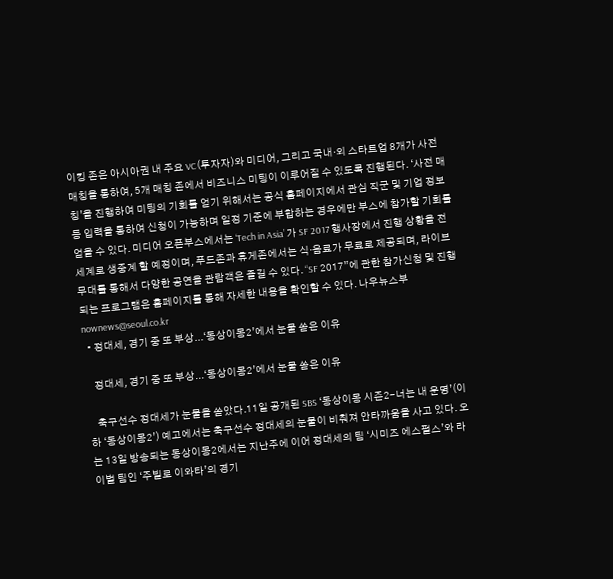이킹 존은 아시아권 내 주요 VC(투자자)와 미디어, 그리고 국내·외 스타트업 8개가 사전 매칭을 통하여, 5개 매칭 존에서 비즈니스 미팅이 이루어질 수 있도록 진행된다. ‘사전 매칭’을 진행하여 미팅의 기회를 얻기 위해서는 공식 홈페이지에서 관심 직군 및 기업 정보 등 입력을 통하여 신청이 가능하며 일정 기준에 부합하는 경우에만 부스에 참가할 기회를 얻을 수 있다. 미디어 오픈부스에서는 ‘Tech in Asia’ 가 SF 2017 행사장에서 진행 상황을 전 세계로 생중계 할 예정이며, 푸드존과 휴게존에서는 식·음료가 무료로 제공되며, 라이브 무대를 통해서 다양한 공연을 관람객은 즐길 수 있다. “SF 2017”에 관한 참가신청 및 진행되는 프로그램은 홈페이지를 통해 자세한 내용을 확인할 수 있다. 나우뉴스부 nownews@seoul.co.kr
  • 정대세, 경기 중 또 부상...‘동상이몽2’에서 눈물 쏟은 이유

    정대세, 경기 중 또 부상...‘동상이몽2’에서 눈물 쏟은 이유

    축구선수 정대세가 눈물을 쏟았다.11일 공개된 SBS ‘동상이몽 시즌2-너는 내 운명’(이하 ‘동상이몽2’) 예고에서는 축구선수 정대세의 눈물이 비춰져 안타까움을 사고 있다. 오는 13일 방송되는 동상이몽2에서는 지난주에 이어 정대세의 팀 ‘시미즈 에스펄스’와 라이벌 팀인 ‘주빌로 이와타’의 경기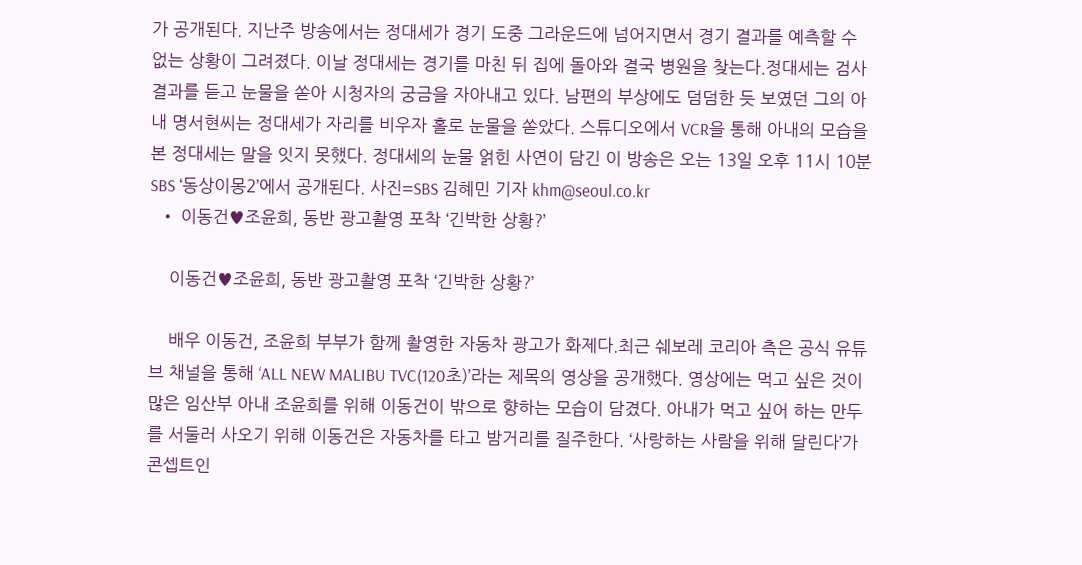가 공개된다. 지난주 방송에서는 정대세가 경기 도중 그라운드에 넘어지면서 경기 결과를 예측할 수 없는 상황이 그려졌다. 이날 정대세는 경기를 마친 뒤 집에 돌아와 결국 병원을 찾는다.정대세는 검사 결과를 듣고 눈물을 쏟아 시청자의 궁금을 자아내고 있다. 남편의 부상에도 덤덤한 듯 보였던 그의 아내 명서현씨는 정대세가 자리를 비우자 홀로 눈물을 쏟았다. 스튜디오에서 VCR을 통해 아내의 모습을 본 정대세는 말을 잇지 못했다. 정대세의 눈물 얽힌 사연이 담긴 이 방송은 오는 13일 오후 11시 10분 SBS ‘동상이몽2’에서 공개된다. 사진=SBS 김혜민 기자 khm@seoul.co.kr
  • 이동건♥조윤희, 동반 광고촬영 포착 ‘긴박한 상황?’

    이동건♥조윤희, 동반 광고촬영 포착 ‘긴박한 상황?’

    배우 이동건, 조윤희 부부가 함께 촬영한 자동차 광고가 화제다.최근 쉐보레 코리아 측은 공식 유튜브 채널을 통해 ‘ALL NEW MALIBU TVC(120초)’라는 제목의 영상을 공개했다. 영상에는 먹고 싶은 것이 많은 임산부 아내 조윤희를 위해 이동건이 밖으로 향하는 모습이 담겼다. 아내가 먹고 싶어 하는 만두를 서둘러 사오기 위해 이동건은 자동차를 타고 밤거리를 질주한다. ‘사랑하는 사람을 위해 달린다’가 콘셉트인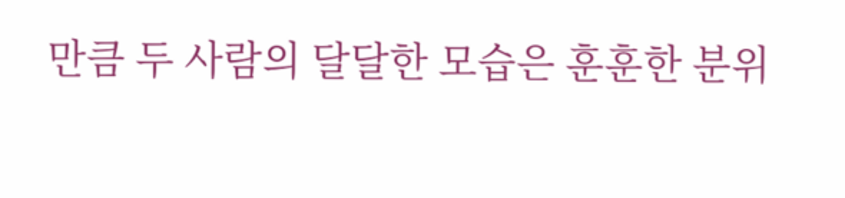만큼 두 사람의 달달한 모습은 훈훈한 분위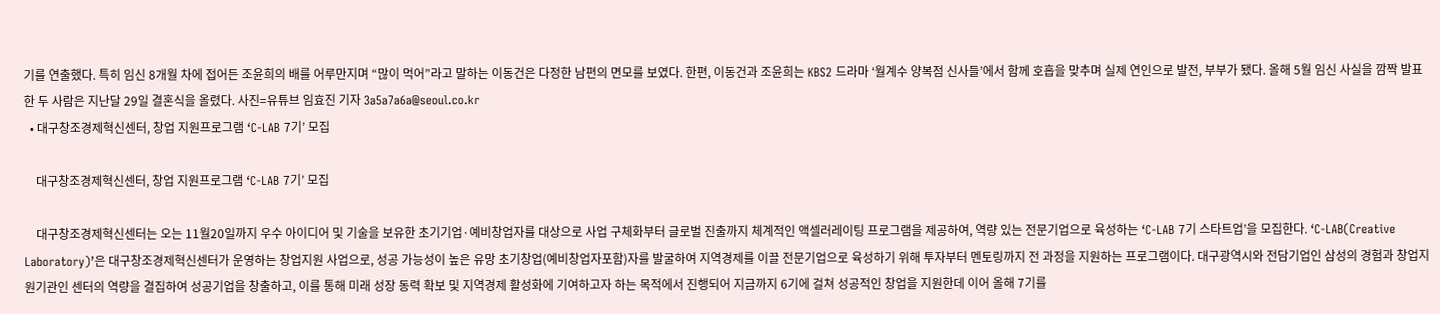기를 연출했다. 특히 임신 8개월 차에 접어든 조윤희의 배를 어루만지며 “많이 먹어”라고 말하는 이동건은 다정한 남편의 면모를 보였다. 한편, 이동건과 조윤희는 KBS2 드라마 ‘월계수 양복점 신사들’에서 함께 호흡을 맞추며 실제 연인으로 발전, 부부가 됐다. 올해 5월 임신 사실을 깜짝 발표한 두 사람은 지난달 29일 결혼식을 올렸다. 사진=유튜브 임효진 기자 3a5a7a6a@seoul.co.kr
  • 대구창조경제혁신센터, 창업 지원프로그램 ‘C-LAB 7기’ 모집

    대구창조경제혁신센터, 창업 지원프로그램 ‘C-LAB 7기’ 모집

    대구창조경제혁신센터는 오는 11월20일까지 우수 아이디어 및 기술을 보유한 초기기업·예비창업자를 대상으로 사업 구체화부터 글로벌 진출까지 체계적인 액셀러레이팅 프로그램을 제공하여, 역량 있는 전문기업으로 육성하는 ‘C-LAB 7기 스타트업’을 모집한다. ‘C-LAB(Creative Laboratory)’은 대구창조경제혁신센터가 운영하는 창업지원 사업으로, 성공 가능성이 높은 유망 초기창업(예비창업자포함)자를 발굴하여 지역경제를 이끌 전문기업으로 육성하기 위해 투자부터 멘토링까지 전 과정을 지원하는 프로그램이다. 대구광역시와 전담기업인 삼성의 경험과 창업지원기관인 센터의 역량을 결집하여 성공기업을 창출하고, 이를 통해 미래 성장 동력 확보 및 지역경제 활성화에 기여하고자 하는 목적에서 진행되어 지금까지 6기에 걸쳐 성공적인 창업을 지원한데 이어 올해 7기를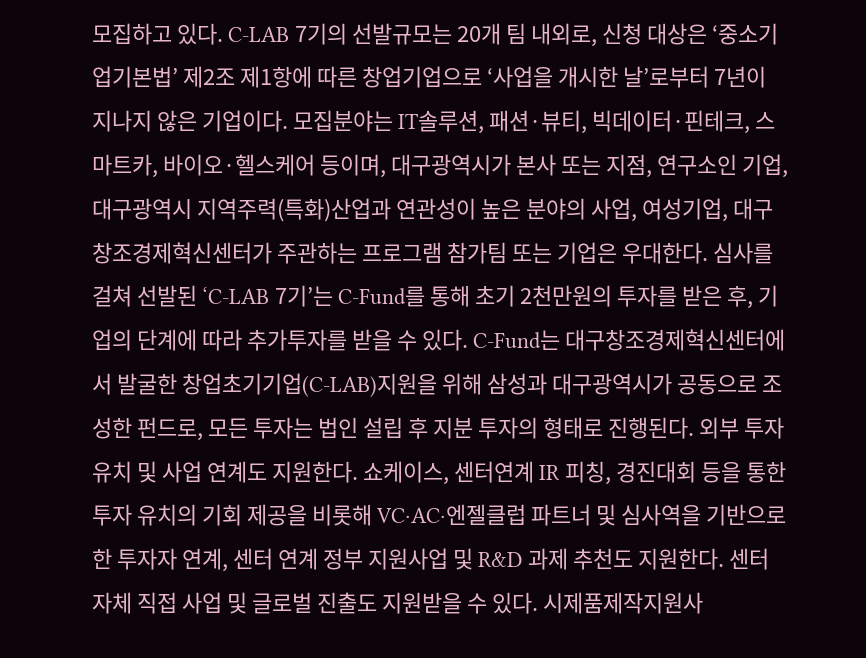모집하고 있다. C-LAB 7기의 선발규모는 20개 팀 내외로, 신청 대상은 ‘중소기업기본법’ 제2조 제1항에 따른 창업기업으로 ‘사업을 개시한 날’로부터 7년이 지나지 않은 기업이다. 모집분야는 IT솔루션, 패션·뷰티, 빅데이터·핀테크, 스마트카, 바이오·헬스케어 등이며, 대구광역시가 본사 또는 지점, 연구소인 기업, 대구광역시 지역주력(특화)산업과 연관성이 높은 분야의 사업, 여성기업, 대구창조경제혁신센터가 주관하는 프로그램 참가팀 또는 기업은 우대한다. 심사를 걸쳐 선발된 ‘C-LAB 7기’는 C-Fund를 통해 초기 2천만원의 투자를 받은 후, 기업의 단계에 따라 추가투자를 받을 수 있다. C-Fund는 대구창조경제혁신센터에서 발굴한 창업초기기업(C-LAB)지원을 위해 삼성과 대구광역시가 공동으로 조성한 펀드로, 모든 투자는 법인 설립 후 지분 투자의 형태로 진행된다. 외부 투자 유치 및 사업 연계도 지원한다. 쇼케이스, 센터연계 IR 피칭, 경진대회 등을 통한 투자 유치의 기회 제공을 비롯해 VC·AC·엔젤클럽 파트너 및 심사역을 기반으로 한 투자자 연계, 센터 연계 정부 지원사업 및 R&D 과제 추천도 지원한다. 센터 자체 직접 사업 및 글로벌 진출도 지원받을 수 있다. 시제품제작지원사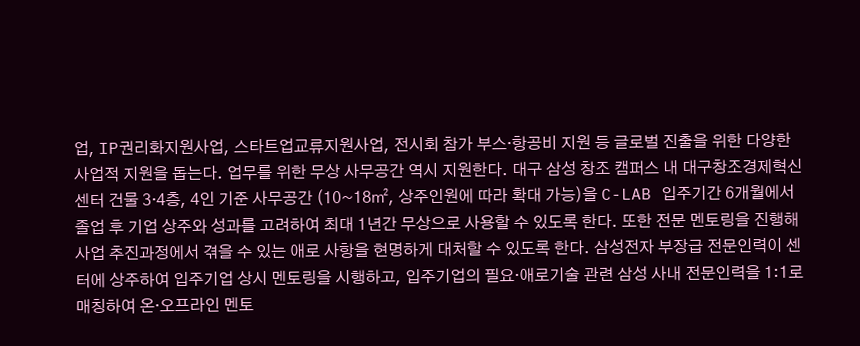업, IP권리화지원사업, 스타트업교류지원사업, 전시회 참가 부스·항공비 지원 등 글로벌 진출을 위한 다양한 사업적 지원을 돕는다. 업무를 위한 무상 사무공간 역시 지원한다. 대구 삼성 창조 캠퍼스 내 대구창조경제혁신센터 건물 3·4층, 4인 기준 사무공간 (10~18㎡, 상주인원에 따라 확대 가능)을 C-LAB 입주기간 6개월에서 졸업 후 기업 상주와 성과를 고려하여 최대 1년간 무상으로 사용할 수 있도록 한다. 또한 전문 멘토링을 진행해 사업 추진과정에서 겪을 수 있는 애로 사항을 현명하게 대처할 수 있도록 한다. 삼성전자 부장급 전문인력이 센터에 상주하여 입주기업 상시 멘토링을 시행하고, 입주기업의 필요·애로기술 관련 삼성 사내 전문인력을 1:1로 매칭하여 온·오프라인 멘토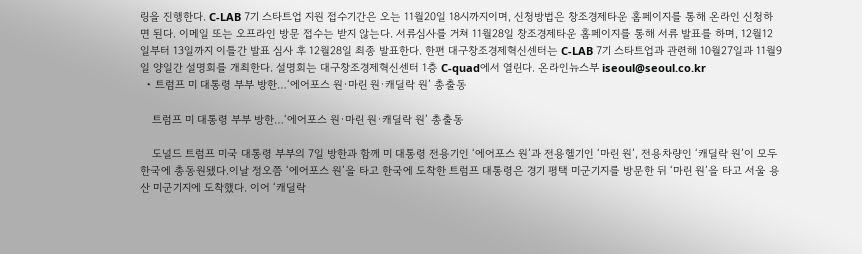링을 진행한다. C-LAB 7기 스타트업 지원 접수기간은 오는 11월20일 18시까지이며, 신청방법은 창조경제타운 홈페이지를 통해 온라인 신청하면 된다. 이메일 또는 오프라인 방문 접수는 받지 않는다. 서류심사를 거쳐 11월28일 창조경제타운 홈페이지를 통해 서류 발표를 하며, 12월12일부터 13일까지 이틀간 발표 심사 후 12월28일 최종 발표한다. 한편 대구창조경제혁신센터는 C-LAB 7기 스타트업과 관련해 10월27일과 11월9일 양일간 설명회를 개최한다. 설명회는 대구창조경제혁신센터 1층 C-quad에서 열린다. 온라인뉴스부 iseoul@seoul.co.kr
  • 트럼프 미 대통령 부부 방한…‘에어포스 원·마린 원·캐딜락 원’ 총출동

    트럼프 미 대통령 부부 방한…‘에어포스 원·마린 원·캐딜락 원’ 총출동

    도널드 트럼프 미국 대통령 부부의 7일 방한과 함께 미 대통령 전용기인 ‘에어포스 원’과 전용헬기인 ‘마린 원’, 전용차량인 ‘캐딜락 원’이 모두 한국에 총동원됐다.이날 정오쯤 ‘에어포스 원’을 타고 한국에 도착한 트럼프 대통령은 경기 평택 미군기지를 방문한 뒤 ‘마린 원’을 타고 서울 용산 미군기지에 도착했다. 이어 ‘캐딜락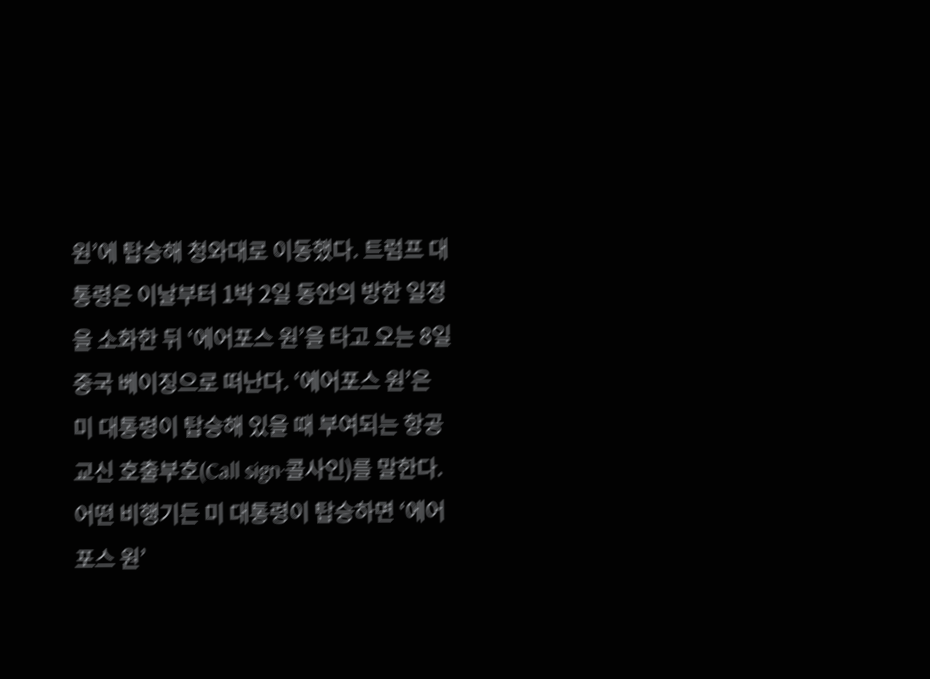원’에 탑승해 청와대로 이동했다. 트럼프 대통령은 이날부터 1박 2일 동안의 방한 일정을 소화한 뒤 ‘에어포스 원’을 타고 오는 8일 중국 베이징으로 떠난다. ‘에어포스 원’은 미 대통령이 탑승해 있을 때 부여되는 항공교신 호출부호(Call sign·콜사인)를 말한다. 어떤 비행기든 미 대통령이 탑승하면 ‘에어포스 원’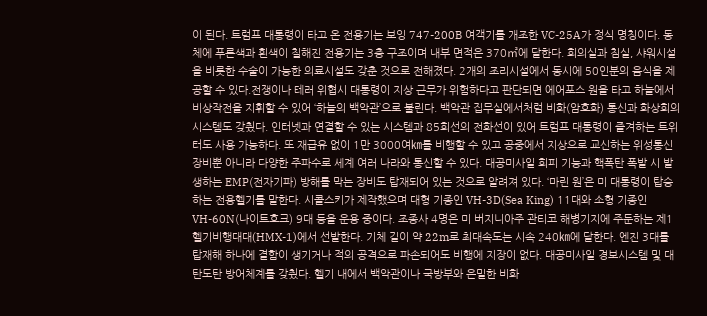이 된다. 트럼프 대통령이 타고 온 전용기는 보잉 747-200B 여객기를 개조한 VC-25A가 정식 명칭이다. 동체에 푸른색과 흰색이 칠해진 전용기는 3층 구조이며 내부 면적은 370㎡에 달한다. 회의실과 침실, 샤워시설을 비롯한 수술이 가능한 의료시설도 갖춘 것으로 전해졌다. 2개의 조리시설에서 동시에 50인분의 음식을 제공할 수 있다.전쟁이나 테러 위협시 대통령이 지상 근무가 위험하다고 판단되면 에어포스 원을 타고 하늘에서 비상작전을 지휘할 수 있어 ‘하늘의 백악관’으로 불린다. 백악관 집무실에서처럼 비화(암호화) 통신과 화상회의 시스템도 갖췄다. 인터넷과 연결할 수 있는 시스템과 85회선의 전화선이 있어 트럼프 대통령이 즐겨하는 트위터도 사용 가능하다. 또 재급유 없이 1만 3000여㎞를 비행할 수 있고 공중에서 지상으로 교신하는 위성통신 장비뿐 아니라 다양한 주파수로 세계 여러 나라와 통신할 수 있다. 대공미사일 회피 기능과 핵폭탄 폭발 시 발생하는 EMP(전자기파) 방해를 막는 장비도 탑재되어 있는 것으로 알려져 있다. ‘마린 원’은 미 대통령이 탑승하는 전용헬기를 말한다. 시콜스키가 제작했으며 대형 기종인 VH-3D(Sea King) 11대와 소형 기종인 VH-60N(나이트호크) 9대 등을 운용 중이다. 조종사 4명은 미 버지니아주 관티코 해병기지에 주둔하는 제1헬기비행대대(HMX-1)에서 선발한다. 기체 길이 약 22m로 최대속도는 시속 240㎞에 달한다. 엔진 3대를 탑재해 하나에 결함이 생기거나 적의 공격으로 파손되어도 비행에 지장이 없다. 대공미사일 경보시스템 및 대탄도탄 방어체계를 갖췄다. 헬기 내에서 백악관이나 국방부와 은밀한 비화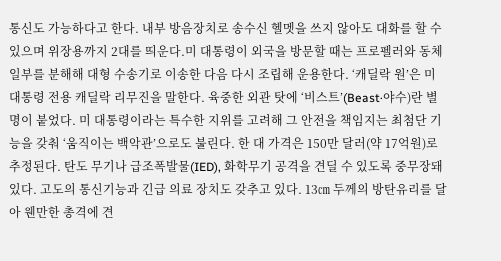통신도 가능하다고 한다. 내부 방음장치로 송수신 헬멧을 쓰지 않아도 대화를 할 수 있으며 위장용까지 2대를 띄운다.미 대통령이 외국을 방문할 때는 프로펠러와 동체 일부를 분해해 대형 수송기로 이송한 다음 다시 조립해 운용한다. ‘캐딜락 원’은 미 대통령 전용 캐딜락 리무진을 말한다. 육중한 외관 탓에 ‘비스트’(Beast·야수)란 별명이 붙었다. 미 대통령이라는 특수한 지위를 고려해 그 안전을 책임지는 최첨단 기능을 갖춰 ‘움직이는 백악관’으로도 불린다. 한 대 가격은 150만 달러(약 17억원)로 추정된다. 탄도 무기나 급조폭발물(IED), 화학무기 공격을 견딜 수 있도록 중무장돼 있다. 고도의 통신기능과 긴급 의료 장치도 갖추고 있다. 13㎝ 두께의 방탄유리를 달아 웬만한 총격에 견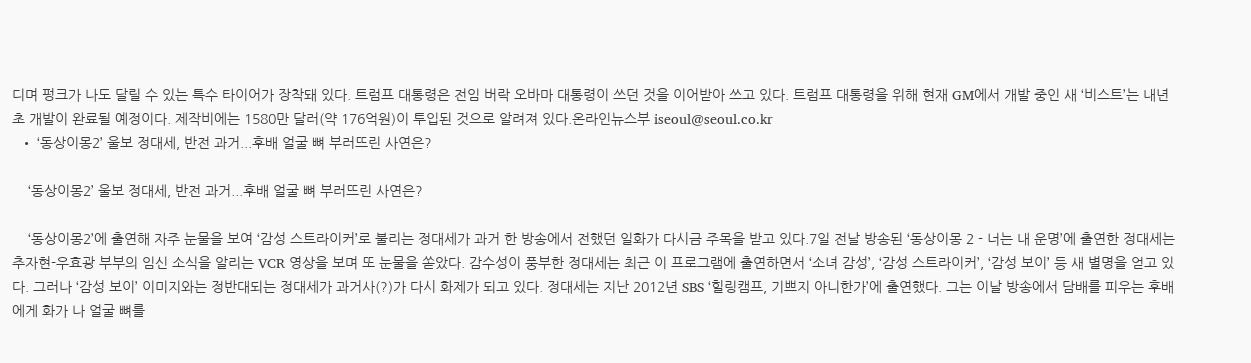디며 펑크가 나도 달릴 수 있는 특수 타이어가 장착돼 있다. 트럼프 대통령은 전임 버락 오바마 대통령이 쓰던 것을 이어받아 쓰고 있다. 트럼프 대통령을 위해 현재 GM에서 개발 중인 새 ‘비스트’는 내년 초 개발이 완료될 예정이다. 제작비에는 1580만 달러(약 176억원)이 투입된 것으로 알려져 있다.온라인뉴스부 iseoul@seoul.co.kr
  • ‘동상이몽2’ 울보 정대세, 반전 과거...후배 얼굴 뼈 부러뜨린 사연은?

    ‘동상이몽2’ 울보 정대세, 반전 과거...후배 얼굴 뼈 부러뜨린 사연은?

    ‘동상이몽2’에 출연해 자주 눈물을 보여 ‘감성 스트라이커’로 불리는 정대세가 과거 한 방송에서 전했던 일화가 다시금 주목을 받고 있다.7일 전날 방송된 ‘동상이몽 2 - 너는 내 운명’에 출연한 정대세는 추자현-우효광 부부의 임신 소식을 알리는 VCR 영상을 보며 또 눈물을 쏟았다. 감수성이 풍부한 정대세는 최근 이 프로그램에 출연하면서 ‘소녀 감성’, ‘감성 스트라이커’, ‘감성 보이’ 등 새 별명을 얻고 있다. 그러나 ‘감성 보이’ 이미지와는 정반대되는 정대세가 과거사(?)가 다시 화제가 되고 있다. 정대세는 지난 2012년 SBS ‘힐링캠프, 기쁘지 아니한가’에 출연했다. 그는 이날 방송에서 담배를 피우는 후배에게 화가 나 얼굴 뼈를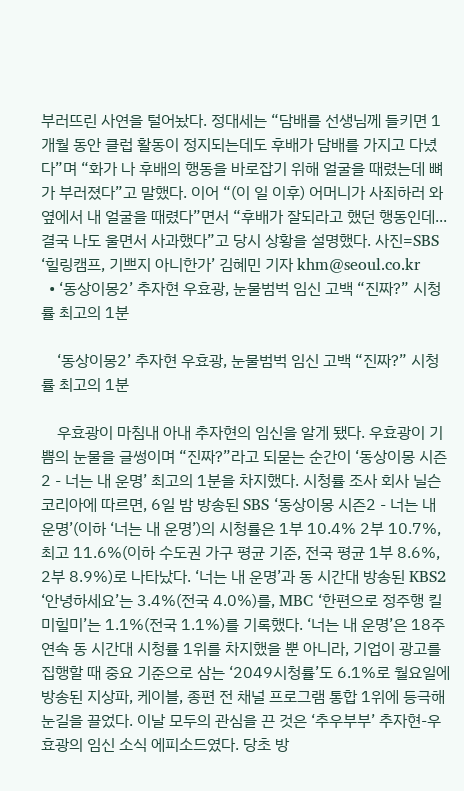부러뜨린 사연을 털어놨다. 정대세는 “담배를 선생님께 들키면 1개월 동안 클럽 활동이 정지되는데도 후배가 담배를 가지고 다녔다”며 “화가 나 후배의 행동을 바로잡기 위해 얼굴을 때렸는데 뼈가 부러졌다”고 말했다. 이어 “(이 일 이후) 어머니가 사죄하러 와 옆에서 내 얼굴을 때렸다”면서 “후배가 잘되라고 했던 행동인데...결국 나도 울면서 사과했다”고 당시 상황을 설명했다. 사진=SBS ‘힐링캠프, 기쁘지 아니한가’ 김혜민 기자 khm@seoul.co.kr
  • ‘동상이몽2’ 추자현 우효광, 눈물범벅 임신 고백 “진짜?” 시청률 최고의 1분

    ‘동상이몽2’ 추자현 우효광, 눈물범벅 임신 고백 “진짜?” 시청률 최고의 1분

    우효광이 마침내 아내 추자현의 임신을 알게 됐다. 우효광이 기쁨의 눈물을 글썽이며 “진짜?”라고 되묻는 순간이 ‘동상이몽 시즌2 - 너는 내 운명’ 최고의 1분을 차지했다. 시청률 조사 회사 닐슨코리아에 따르면, 6일 밤 방송된 SBS ‘동상이몽 시즌2 - 너는 내 운명’(이하 ‘너는 내 운명’)의 시청률은 1부 10.4% 2부 10.7%, 최고 11.6%(이하 수도권 가구 평균 기준, 전국 평균 1부 8.6%, 2부 8.9%)로 나타났다. ‘너는 내 운명’과 동 시간대 방송된 KBS2 ‘안녕하세요’는 3.4%(전국 4.0%)를, MBC ‘한편으로 정주행 킬미힐미’는 1.1%(전국 1.1%)를 기록했다. ‘너는 내 운명’은 18주 연속 동 시간대 시청률 1위를 차지했을 뿐 아니라, 기업이 광고를 집행할 때 중요 기준으로 삼는 ‘2049시청률’도 6.1%로 월요일에 방송된 지상파, 케이블, 종편 전 채널 프로그램 통합 1위에 등극해 눈길을 끌었다. 이날 모두의 관심을 끈 것은 ‘추우부부’ 추자현-우효광의 임신 소식 에피소드였다. 당초 방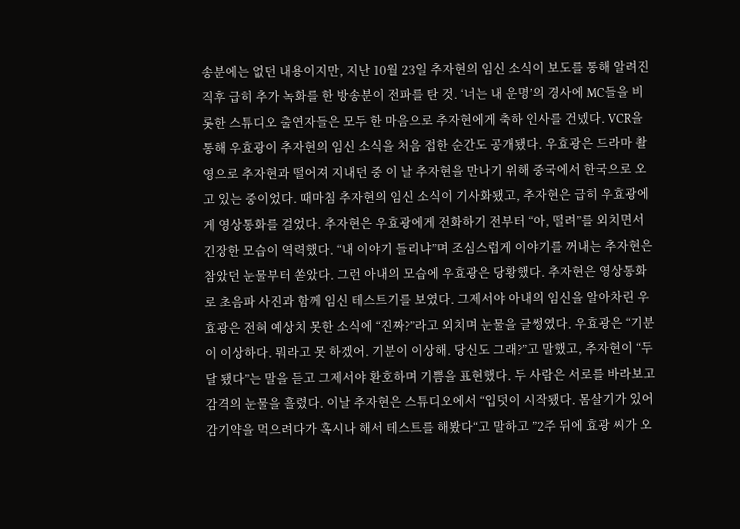송분에는 없던 내용이지만, 지난 10월 23일 추자현의 임신 소식이 보도를 통해 알려진 직후 급히 추가 녹화를 한 방송분이 전파를 탄 것. ‘너는 내 운명’의 경사에 MC들을 비롯한 스튜디오 출연자들은 모두 한 마음으로 추자현에게 축하 인사를 건넸다. VCR을 통해 우효광이 추자현의 임신 소식을 처음 접한 순간도 공개됐다. 우효광은 드라마 촬영으로 추자현과 떨어져 지내던 중 이 날 추자현을 만나기 위해 중국에서 한국으로 오고 있는 중이었다. 때마침 추자현의 임신 소식이 기사화됐고, 추자현은 급히 우효광에게 영상통화를 걸었다. 추자현은 우효광에게 전화하기 전부터 “아, 떨려”를 외치면서 긴장한 모습이 역력했다. “내 이야기 들리냐”며 조심스럽게 이야기를 꺼내는 추자현은 참았던 눈물부터 쏟았다. 그런 아내의 모습에 우효광은 당황했다. 추자현은 영상통화로 초음파 사진과 함께 임신 테스트기를 보였다. 그제서야 아내의 임신을 알아차린 우효광은 전혀 예상치 못한 소식에 “진짜?”라고 외치며 눈물을 글썽였다. 우효광은 “기분이 이상하다. 뭐라고 못 하겠어. 기분이 이상해. 당신도 그래?”고 말했고, 추자현이 “두 달 됐다”는 말을 듣고 그제서야 환호하며 기쁨을 표현했다. 두 사람은 서로를 바라보고 감격의 눈물을 흘렸다. 이날 추자현은 스튜디오에서 “입덧이 시작됐다. 몸살기가 있어 감기약을 먹으려다가 혹시나 해서 테스트를 해봤다“고 말하고 ”2주 뒤에 효광 씨가 오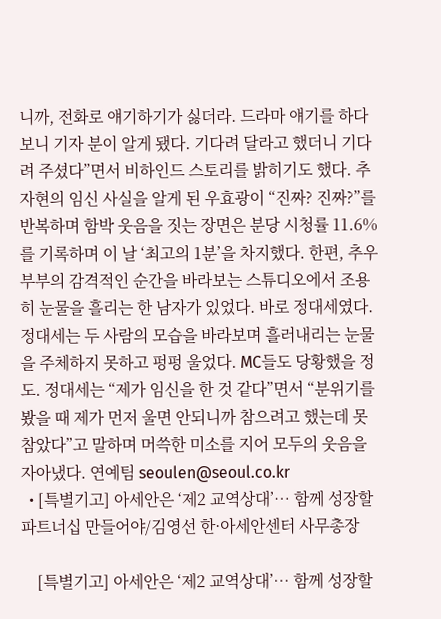니까, 전화로 얘기하기가 싫더라. 드라마 얘기를 하다 보니 기자 분이 알게 됐다. 기다려 달라고 했더니 기다려 주셨다”면서 비하인드 스토리를 밝히기도 했다. 추자현의 임신 사실을 알게 된 우효광이 “진짜? 진짜?”를 반복하며 함박 웃음을 짓는 장면은 분당 시청률 11.6%를 기록하며 이 날 ‘최고의 1분’을 차지했다. 한편, 추우부부의 감격적인 순간을 바라보는 스튜디오에서 조용히 눈물을 흘리는 한 남자가 있었다. 바로 정대세였다. 정대세는 두 사람의 모습을 바라보며 흘러내리는 눈물을 주체하지 못하고 펑펑 울었다. MC들도 당황했을 정도. 정대세는 “제가 임신을 한 것 같다”면서 “분위기를 봤을 때 제가 먼저 울면 안되니까 참으려고 했는데 못 참았다”고 말하며 머쓱한 미소를 지어 모두의 웃음을 자아냈다. 연예팀 seoulen@seoul.co.kr
  • [특별기고] 아세안은 ‘제2 교역상대’… 함께 성장할 파트너십 만들어야/김영선 한·아세안센터 사무총장

    [특별기고] 아세안은 ‘제2 교역상대’… 함께 성장할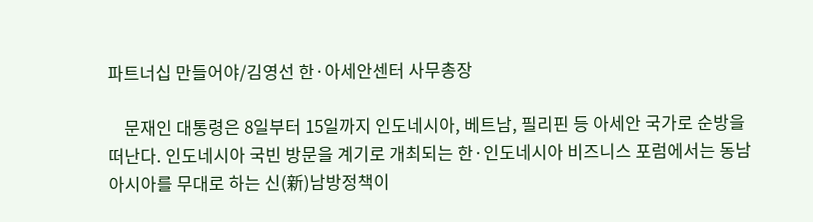파트너십 만들어야/김영선 한·아세안센터 사무총장

    문재인 대통령은 8일부터 15일까지 인도네시아, 베트남, 필리핀 등 아세안 국가로 순방을 떠난다. 인도네시아 국빈 방문을 계기로 개최되는 한·인도네시아 비즈니스 포럼에서는 동남아시아를 무대로 하는 신(新)남방정책이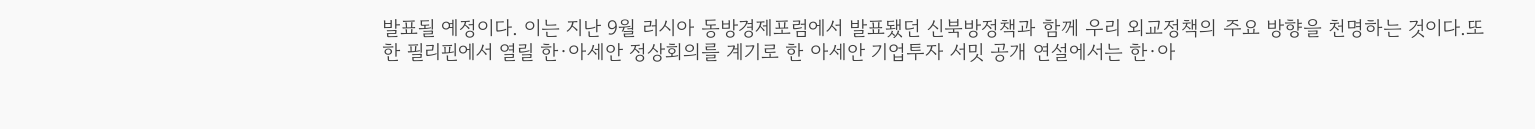발표될 예정이다. 이는 지난 9월 러시아 동방경제포럼에서 발표됐던 신북방정책과 함께 우리 외교정책의 주요 방향을 천명하는 것이다.또한 필리핀에서 열릴 한·아세안 정상회의를 계기로 한 아세안 기업투자 서밋 공개 연설에서는 한·아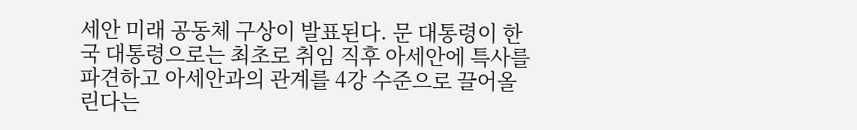세안 미래 공동체 구상이 발표된다. 문 대통령이 한국 대통령으로는 최초로 취임 직후 아세안에 특사를 파견하고 아세안과의 관계를 4강 수준으로 끌어올린다는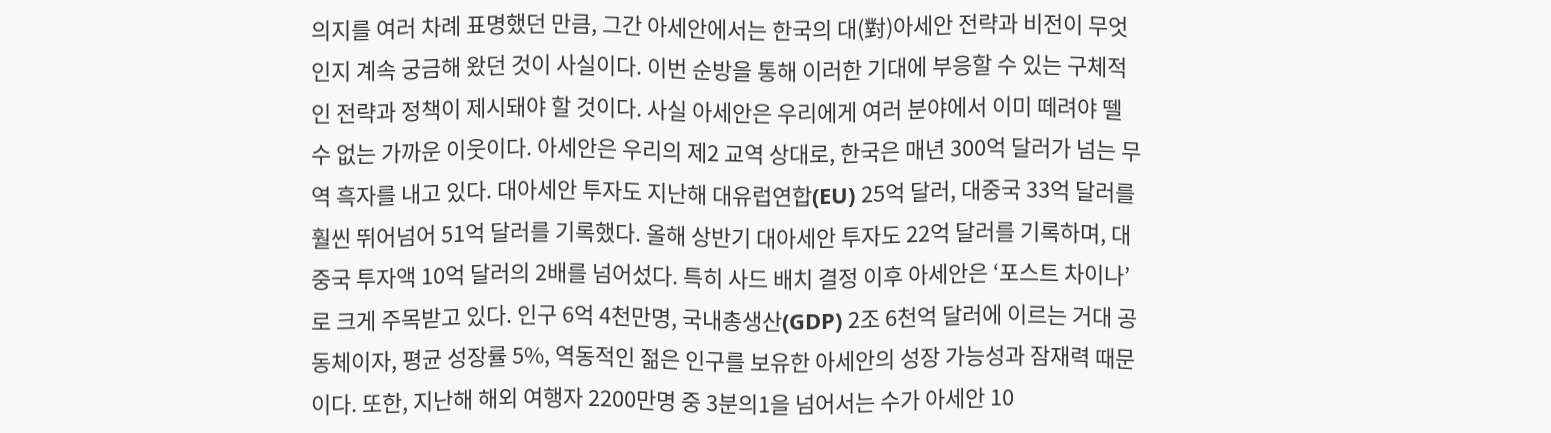의지를 여러 차례 표명했던 만큼, 그간 아세안에서는 한국의 대(對)아세안 전략과 비전이 무엇인지 계속 궁금해 왔던 것이 사실이다. 이번 순방을 통해 이러한 기대에 부응할 수 있는 구체적인 전략과 정책이 제시돼야 할 것이다. 사실 아세안은 우리에게 여러 분야에서 이미 떼려야 뗄 수 없는 가까운 이웃이다. 아세안은 우리의 제2 교역 상대로, 한국은 매년 300억 달러가 넘는 무역 흑자를 내고 있다. 대아세안 투자도 지난해 대유럽연합(EU) 25억 달러, 대중국 33억 달러를 훨씬 뛰어넘어 51억 달러를 기록했다. 올해 상반기 대아세안 투자도 22억 달러를 기록하며, 대중국 투자액 10억 달러의 2배를 넘어섰다. 특히 사드 배치 결정 이후 아세안은 ‘포스트 차이나’로 크게 주목받고 있다. 인구 6억 4천만명, 국내총생산(GDP) 2조 6천억 달러에 이르는 거대 공동체이자, 평균 성장률 5%, 역동적인 젊은 인구를 보유한 아세안의 성장 가능성과 잠재력 때문이다. 또한, 지난해 해외 여행자 2200만명 중 3분의1을 넘어서는 수가 아세안 10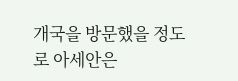개국을 방문했을 정도로 아세안은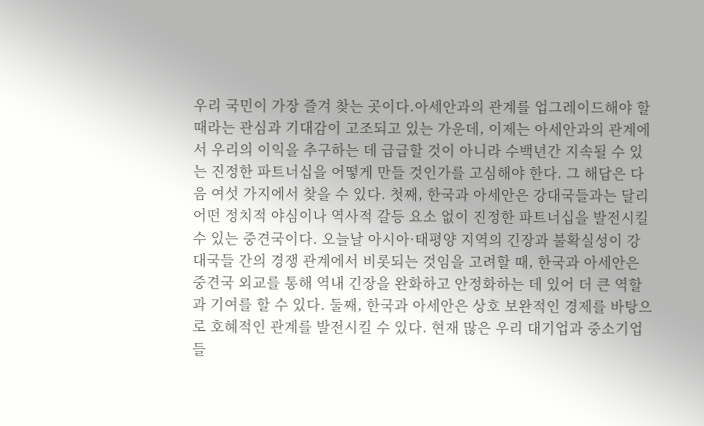우리 국민이 가장 즐겨 찾는 곳이다.아세안과의 관계를 업그레이드해야 할 때라는 관심과 기대감이 고조되고 있는 가운데, 이제는 아세안과의 관계에서 우리의 이익을 추구하는 데 급급할 것이 아니라 수백년간 지속될 수 있는 진정한 파트너십을 어떻게 만들 것인가를 고심해야 한다. 그 해답은 다음 여섯 가지에서 찾을 수 있다. 첫째, 한국과 아세안은 강대국들과는 달리 어떤 정치적 야심이나 역사적 갈등 요소 없이 진정한 파트너십을 발전시킬 수 있는 중견국이다. 오늘날 아시아·태평양 지역의 긴장과 불확실성이 강대국들 간의 경쟁 관계에서 비롯되는 것임을 고려할 때, 한국과 아세안은 중견국 외교를 통해 역내 긴장을 완화하고 안정화하는 데 있어 더 큰 역할과 기여를 할 수 있다. 둘째, 한국과 아세안은 상호 보완적인 경제를 바탕으로 호혜적인 관계를 발전시킬 수 있다. 현재 많은 우리 대기업과 중소기업들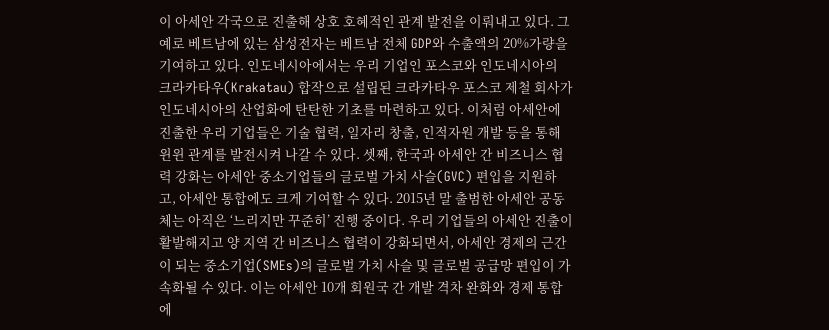이 아세안 각국으로 진출해 상호 호혜적인 관계 발전을 이뤄내고 있다. 그 예로 베트남에 있는 삼성전자는 베트남 전체 GDP와 수출액의 20%가량을 기여하고 있다. 인도네시아에서는 우리 기업인 포스코와 인도네시아의 크라카타우(Krakatau) 합작으로 설립된 크라카타우 포스코 제철 회사가 인도네시아의 산업화에 탄탄한 기초를 마련하고 있다. 이처럼 아세안에 진출한 우리 기업들은 기술 협력, 일자리 창출, 인적자원 개발 등을 통해 윈윈 관계를 발전시켜 나갈 수 있다. 셋째, 한국과 아세안 간 비즈니스 협력 강화는 아세안 중소기업들의 글로벌 가치 사슬(GVC) 편입을 지원하고, 아세안 통합에도 크게 기여할 수 있다. 2015년 말 출범한 아세안 공동체는 아직은 ‘느리지만 꾸준히’ 진행 중이다. 우리 기업들의 아세안 진출이 활발해지고 양 지역 간 비즈니스 협력이 강화되면서, 아세안 경제의 근간이 되는 중소기업(SMEs)의 글로벌 가치 사슬 및 글로벌 공급망 편입이 가속화될 수 있다. 이는 아세안 10개 회원국 간 개발 격차 완화와 경제 통합에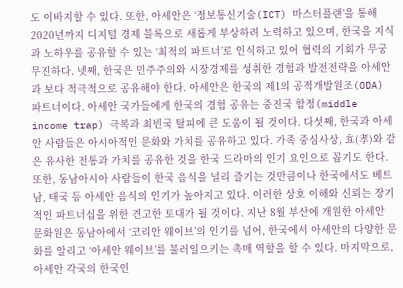도 이바지할 수 있다. 또한, 아세안은 ‘정보통신기술(ICT) 마스터플랜’을 통해 2020년까지 디지털 경제 블록으로 새롭게 부상하려 노력하고 있으며, 한국을 지식과 노하우를 공유할 수 있는 ‘최적의 파트너’로 인식하고 있어 협력의 기회가 무궁무진하다. 넷째, 한국은 민주주의와 시장경제를 성취한 경험과 발전전략을 아세안과 보다 적극적으로 공유해야 한다. 아세안은 한국의 제1의 공적개발원조(ODA) 파트너이다. 아세안 국가들에게 한국의 경험 공유는 중진국 함정(middle income trap) 극복과 최빈국 탈피에 큰 도움이 될 것이다. 다섯째, 한국과 아세안 사람들은 아시아적인 문화와 가치를 공유하고 있다. 가족 중심사상, 효(孝)와 같은 유사한 전통과 가치를 공유한 것을 한국 드라마의 인기 요인으로 꼽기도 한다. 또한, 동남아시아 사람들이 한국 음식을 널리 즐기는 것만큼이나 한국에서도 베트남, 태국 등 아세안 음식의 인기가 높아지고 있다. 이러한 상호 이해와 신뢰는 장기적인 파트너십을 위한 견고한 토대가 될 것이다. 지난 8월 부산에 개원한 아세안 문화원은 동남아에서 ‘코리안 웨이브’의 인기를 넘어, 한국에서 아세안의 다양한 문화를 알리고 ‘아세안 웨이브’를 불러일으키는 촉매 역할을 할 수 있다. 마지막으로, 아세안 각국의 한국인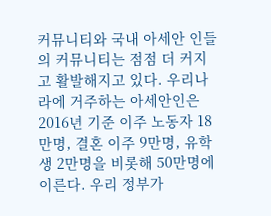커뮤니티와 국내 아세안 인들의 커뮤니티는 점점 더 커지고 활발해지고 있다. 우리나라에 거주하는 아세안인은 2016년 기준 이주 노동자 18만명, 결혼 이주 9만명, 유학생 2만명을 비롯해 50만명에 이른다. 우리 정부가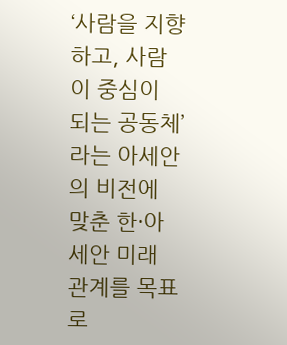‘사람을 지향하고, 사람이 중심이 되는 공동체’라는 아세안의 비전에 맞춘 한·아세안 미래 관계를 목표로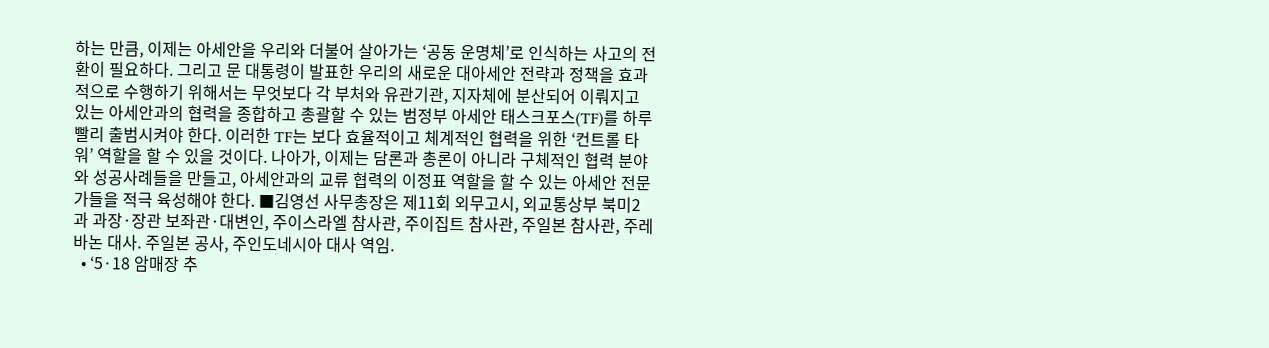하는 만큼, 이제는 아세안을 우리와 더불어 살아가는 ‘공동 운명체’로 인식하는 사고의 전환이 필요하다. 그리고 문 대통령이 발표한 우리의 새로운 대아세안 전략과 정책을 효과적으로 수행하기 위해서는 무엇보다 각 부처와 유관기관, 지자체에 분산되어 이뤄지고 있는 아세안과의 협력을 종합하고 총괄할 수 있는 범정부 아세안 태스크포스(TF)를 하루빨리 출범시켜야 한다. 이러한 TF는 보다 효율적이고 체계적인 협력을 위한 ‘컨트롤 타워’ 역할을 할 수 있을 것이다. 나아가, 이제는 담론과 총론이 아니라 구체적인 협력 분야와 성공사례들을 만들고, 아세안과의 교류 협력의 이정표 역할을 할 수 있는 아세안 전문가들을 적극 육성해야 한다. ■김영선 사무총장은 제11회 외무고시, 외교통상부 북미2과 과장·장관 보좌관·대변인, 주이스라엘 참사관, 주이집트 참사관, 주일본 참사관, 주레바논 대사. 주일본 공사, 주인도네시아 대사 역임.
  • ‘5·18 암매장 추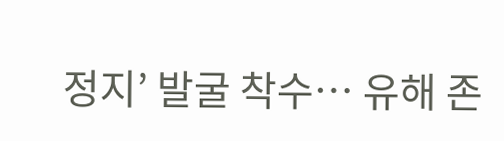정지’ 발굴 착수… 유해 존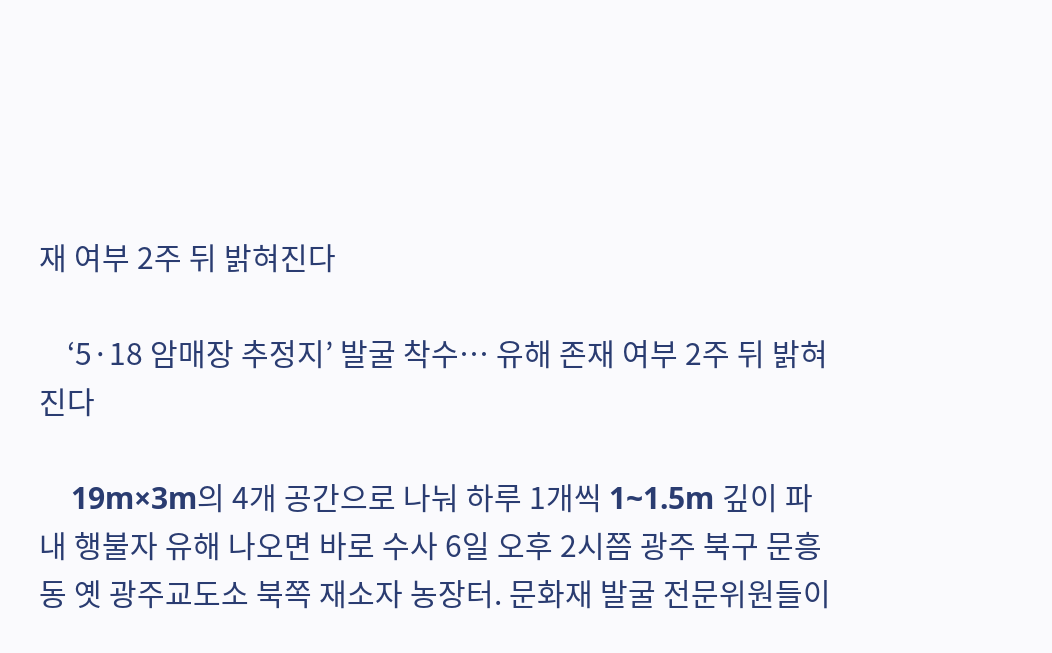재 여부 2주 뒤 밝혀진다

    ‘5·18 암매장 추정지’ 발굴 착수… 유해 존재 여부 2주 뒤 밝혀진다

    19m×3m의 4개 공간으로 나눠 하루 1개씩 1~1.5m 깊이 파내 행불자 유해 나오면 바로 수사 6일 오후 2시쯤 광주 북구 문흥동 옛 광주교도소 북쪽 재소자 농장터. 문화재 발굴 전문위원들이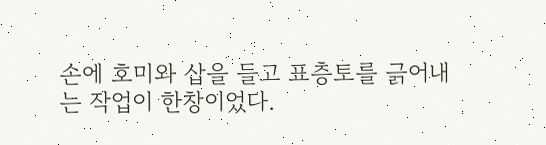손에 호미와 삽을 들고 표층토를 긁어내는 작업이 한창이었다.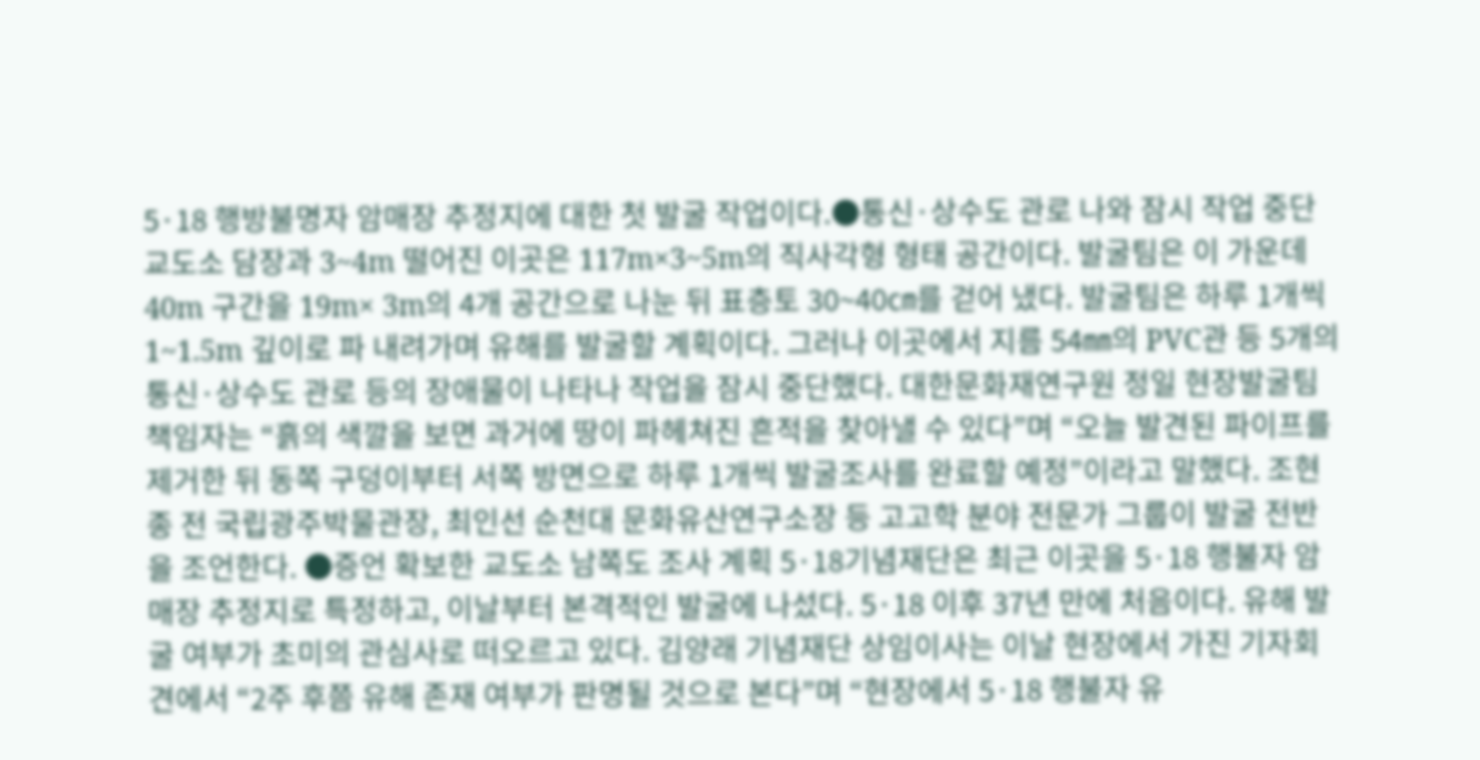5·18 행방불명자 암매장 추정지에 대한 첫 발굴 작업이다.●통신·상수도 관로 나와 잠시 작업 중단 교도소 담장과 3~4m 떨어진 이곳은 117m×3~5m의 직사각형 형태 공간이다. 발굴팀은 이 가운데 40m 구간을 19m× 3m의 4개 공간으로 나눈 뒤 표층토 30~40㎝를 걷어 냈다. 발굴팀은 하루 1개씩 1~1.5m 깊이로 파 내려가며 유해를 발굴할 계획이다. 그러나 이곳에서 지름 54㎜의 PVC관 등 5개의 통신·상수도 관로 등의 장애물이 나타나 작업을 잠시 중단했다. 대한문화재연구원 정일 현장발굴팀 책임자는 “흙의 색깔을 보면 과거에 땅이 파헤쳐진 흔적을 찾아낼 수 있다”며 “오늘 발견된 파이프를 제거한 뒤 동쪽 구덩이부터 서쪽 방면으로 하루 1개씩 발굴조사를 완료할 예정”이라고 말했다. 조현종 전 국립광주박물관장, 최인선 순천대 문화유산연구소장 등 고고학 분야 전문가 그룹이 발굴 전반을 조언한다. ●증언 확보한 교도소 남쪽도 조사 계획 5·18기념재단은 최근 이곳을 5·18 행불자 암매장 추정지로 특정하고, 이날부터 본격적인 발굴에 나섰다. 5·18 이후 37년 만에 처음이다. 유해 발굴 여부가 초미의 관심사로 떠오르고 있다. 김양래 기념재단 상임이사는 이날 현장에서 가진 기자회견에서 “2주 후쯤 유해 존재 여부가 판명될 것으로 본다”며 “현장에서 5·18 행불자 유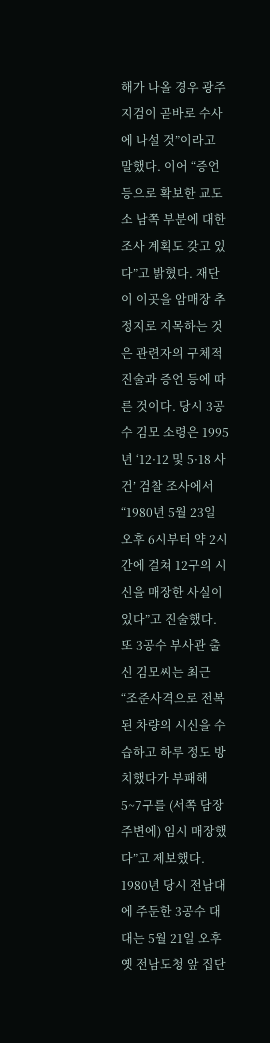해가 나올 경우 광주지검이 곧바로 수사에 나설 것”이라고 말했다. 이어 “증언 등으로 확보한 교도소 남쪽 부분에 대한 조사 계획도 갖고 있다”고 밝혔다. 재단이 이곳을 암매장 추정지로 지목하는 것은 관련자의 구체적 진술과 증언 등에 따른 것이다. 당시 3공수 김모 소령은 1995년 ‘12·12 및 5·18 사건’ 검찰 조사에서 “1980년 5월 23일 오후 6시부터 약 2시간에 걸쳐 12구의 시신을 매장한 사실이 있다”고 진술했다. 또 3공수 부사관 출신 김모씨는 최근 “조준사격으로 전복된 차량의 시신을 수습하고 하루 정도 방치했다가 부패해 5~7구를 (서쪽 담장 주변에) 임시 매장했다”고 제보했다. 1980년 당시 전남대에 주둔한 3공수 대대는 5월 21일 오후 옛 전남도청 앞 집단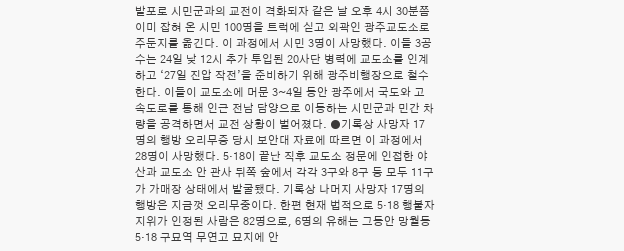발포로 시민군과의 교전이 격화되자 같은 날 오후 4시 30분쯤 이미 잡혀 온 시민 100명을 트럭에 싣고 외곽인 광주교도소로 주둔지를 옮긴다. 이 과정에서 시민 3명이 사망했다. 이들 3공수는 24일 낮 12시 추가 투입된 20사단 병력에 교도소를 인계하고 ‘27일 진압 작전’을 준비하기 위해 광주비행장으로 철수한다. 이들이 교도소에 머문 3~4일 동안 광주에서 국도와 고속도로를 통해 인근 전남 담양으로 이동하는 시민군과 민간 차량을 공격하면서 교전 상황이 벌어졌다. ●기록상 사망자 17명의 행방 오리무증 당시 보안대 자료에 따르면 이 과정에서 28명이 사망했다. 5·18이 끝난 직후 교도소 정문에 인접한 야산과 교도소 안 관사 뒤쪽 숲에서 각각 3구와 8구 등 모두 11구가 가매장 상태에서 발굴됐다. 기록상 나머지 사망자 17명의 행방은 지금껏 오리무중이다. 한편 현재 법적으로 5·18 행불자 지위가 인정된 사람은 82명으로, 6명의 유해는 그동안 망월동 5·18 구묘역 무연고 묘지에 안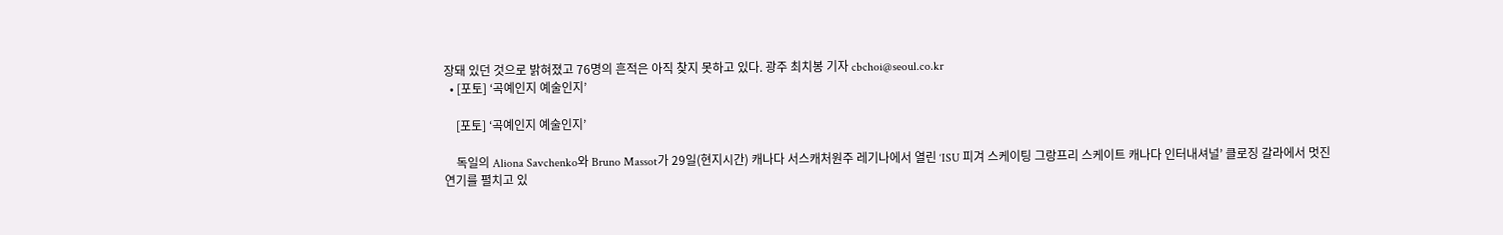장돼 있던 것으로 밝혀졌고 76명의 흔적은 아직 찾지 못하고 있다. 광주 최치봉 기자 cbchoi@seoul.co.kr
  • [포토] ‘곡예인지 예술인지’

    [포토] ‘곡예인지 예술인지’

    독일의 Aliona Savchenko와 Bruno Massot가 29일(현지시간) 캐나다 서스캐처원주 레기나에서 열린 ‘ISU 피겨 스케이팅 그랑프리 스케이트 캐나다 인터내셔널’ 클로징 갈라에서 멋진 연기를 펼치고 있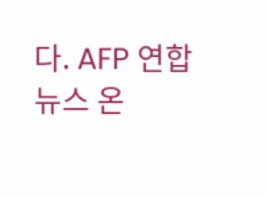다. AFP 연합뉴스 온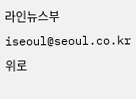라인뉴스부 iseoul@seoul.co.kr
위로